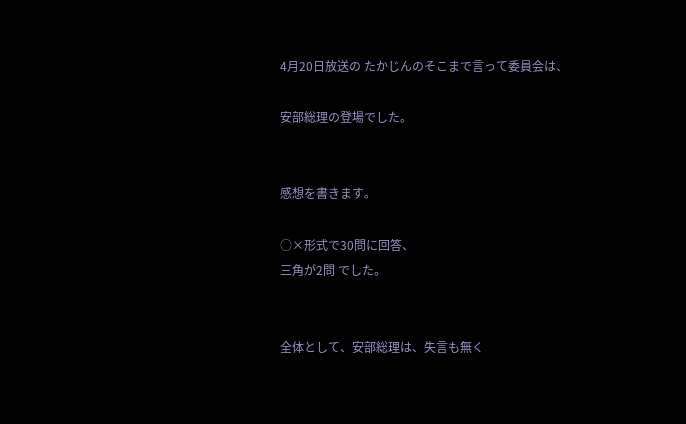4月20日放送の たかじんのそこまで言って委員会は、

安部総理の登場でした。


感想を書きます。

○×形式で30問に回答、
三角が2問 でした。


全体として、安部総理は、失言も無く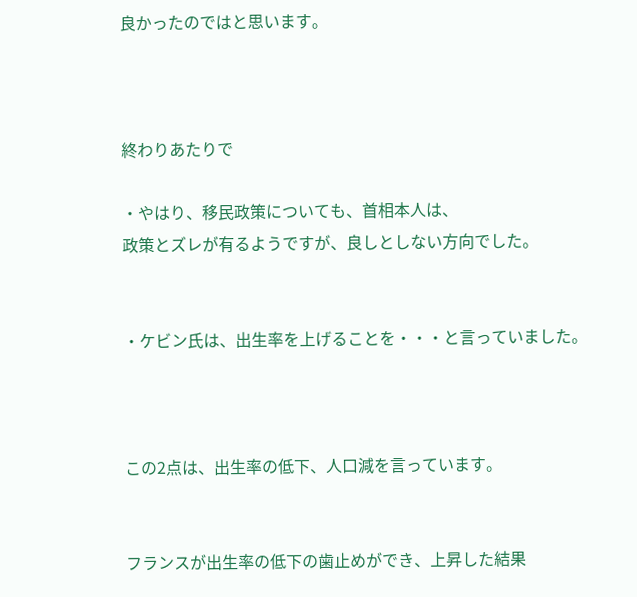良かったのではと思います。



終わりあたりで

・やはり、移民政策についても、首相本人は、
政策とズレが有るようですが、良しとしない方向でした。


・ケビン氏は、出生率を上げることを・・・と言っていました。



この2点は、出生率の低下、人口減を言っています。


フランスが出生率の低下の歯止めができ、上昇した結果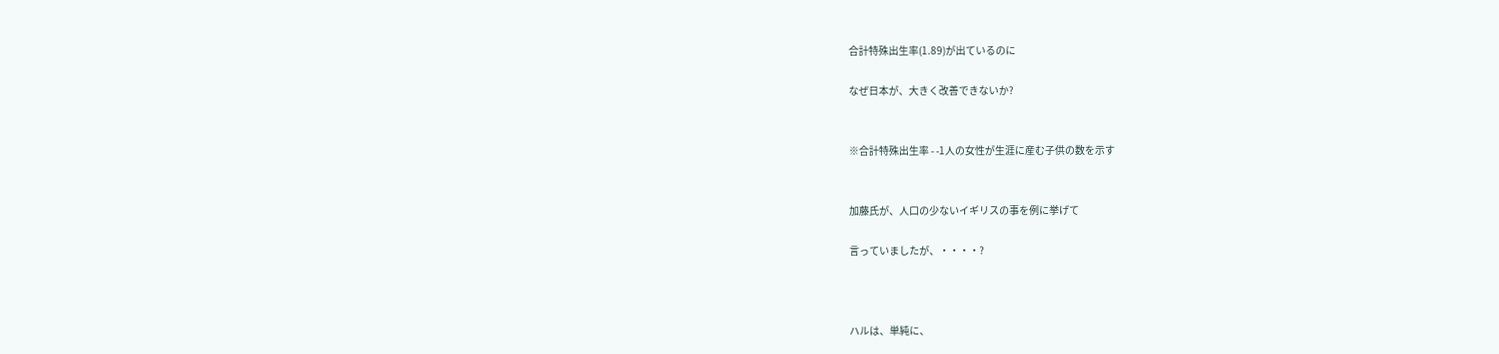合計特殊出生率(1.89)が出ているのに

なぜ日本が、大きく改善できないか?


※合計特殊出生率 - -1人の女性が生涯に産む子供の数を示す


加藤氏が、人口の少ないイギリスの事を例に挙げて

言っていましたが、・・・・?



ハルは、単純に、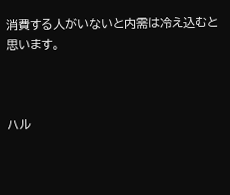消費する人がいないと内需は冷え込むと思います。



ハル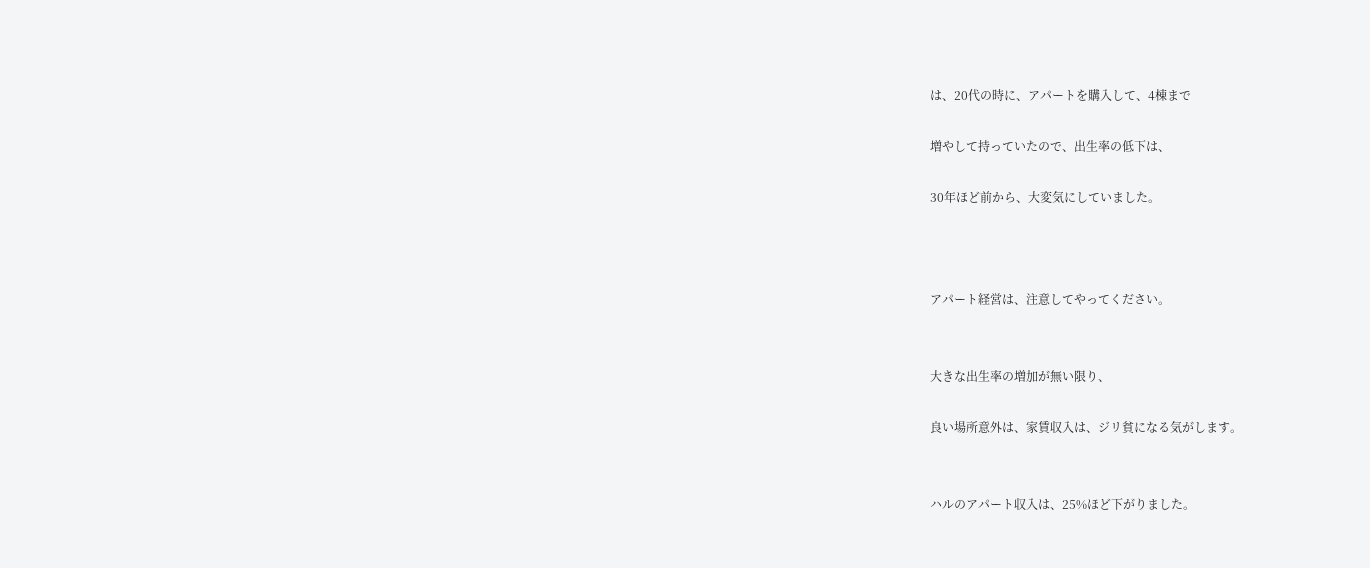は、20代の時に、アパートを購入して、4棟まで

増やして持っていたので、出生率の低下は、

30年ほど前から、大変気にしていました。



アパート経営は、注意してやってください。


大きな出生率の増加が無い限り、

良い場所意外は、家賃収入は、ジリ貧になる気がします。


ハルのアパート収入は、25%ほど下がりました。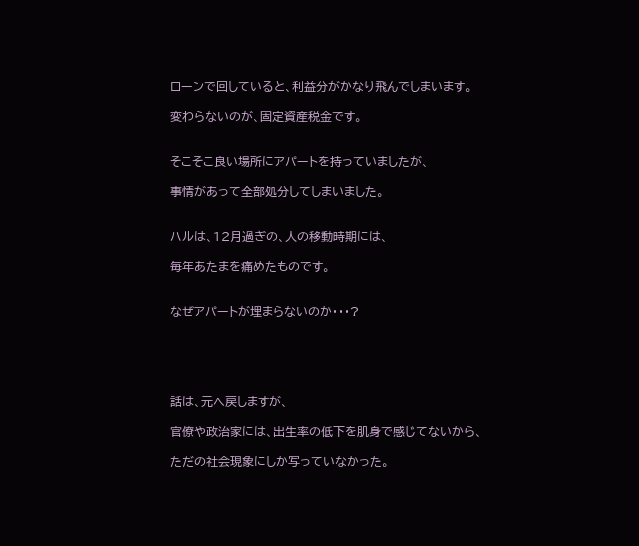ローンで回していると、利益分がかなり飛んでしまいます。

変わらないのが、固定資産税金です。


そこそこ良い場所にアパートを持っていましたが、

事情があって全部処分してしまいました。


ハルは、12月過ぎの、人の移動時期には、

毎年あたまを痛めたものです。


なぜアパートが埋まらないのか・・・?





話は、元へ戻しますが、

官僚や政治家には、出生率の低下を肌身で感じてないから、

ただの社会現象にしか写っていなかった。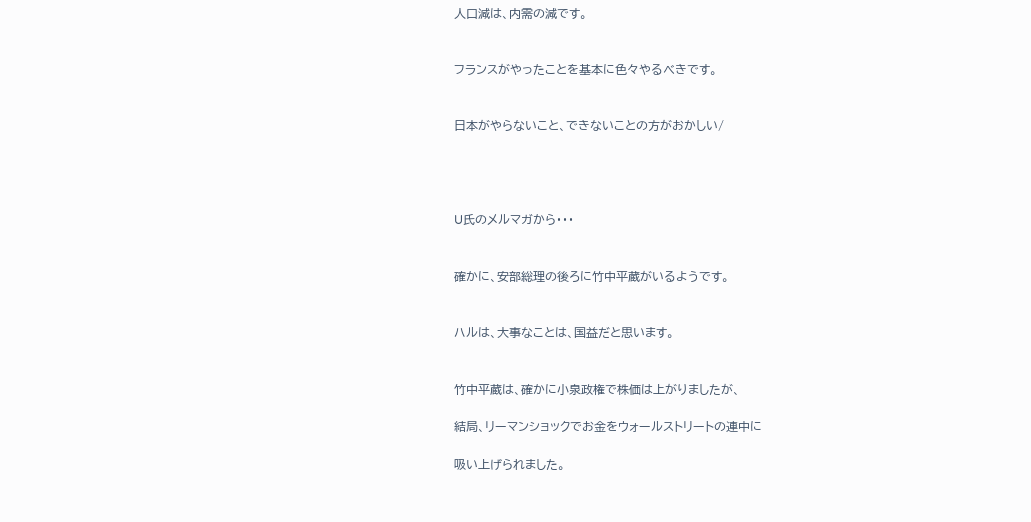人口減は、内需の減です。


フランスがやったことを基本に色々やるべきです。


日本がやらないこと、できないことの方がおかしい/




U氏のメルマガから・・・


確かに、安部総理の後ろに竹中平蔵がいるようです。


ハルは、大事なことは、国益だと思います。


竹中平蔵は、確かに小泉政権で株価は上がりましたが、

結局、リーマンショックでお金をウォールストリートの連中に

吸い上げられました。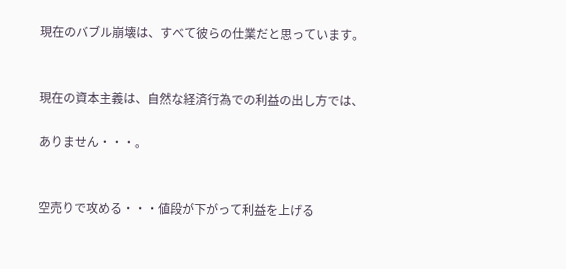現在のバブル崩壊は、すべて彼らの仕業だと思っています。


現在の資本主義は、自然な経済行為での利益の出し方では、

ありません・・・。


空売りで攻める・・・値段が下がって利益を上げる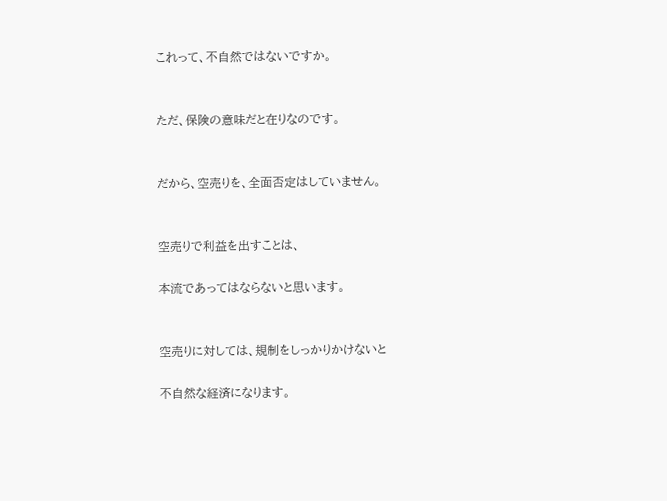これって、不自然ではないですか。


ただ、保険の意味だと在りなのです。


だから、空売りを、全面否定はしていません。


空売りで利益を出すことは、

本流であってはならないと思います。


空売りに対しては、規制をしっかりかけないと

不自然な経済になります。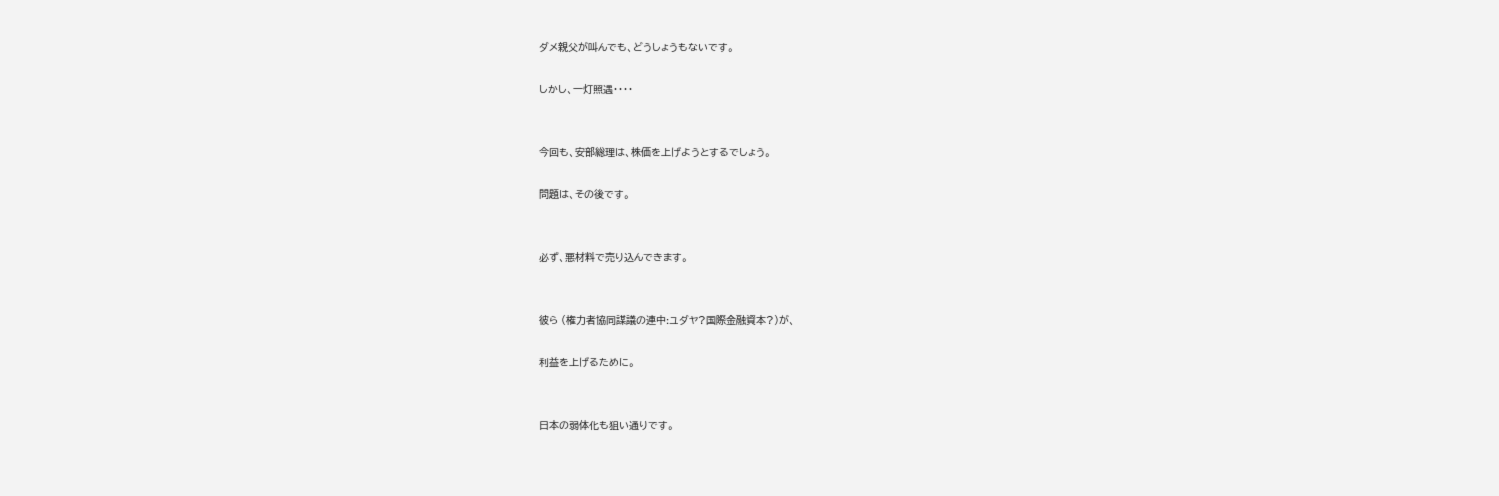ダメ親父が叫んでも、どうしょうもないです。

しかし、一灯照遇・・・・


今回も、安部総理は、株価を上げようとするでしょう。

問題は、その後です。


必ず、悪材料で売り込んできます。


彼ら (権力者協同謀議の連中:ユダヤ?国際金融資本?)が、

利益を上げるために。


日本の弱体化も狙い通りです。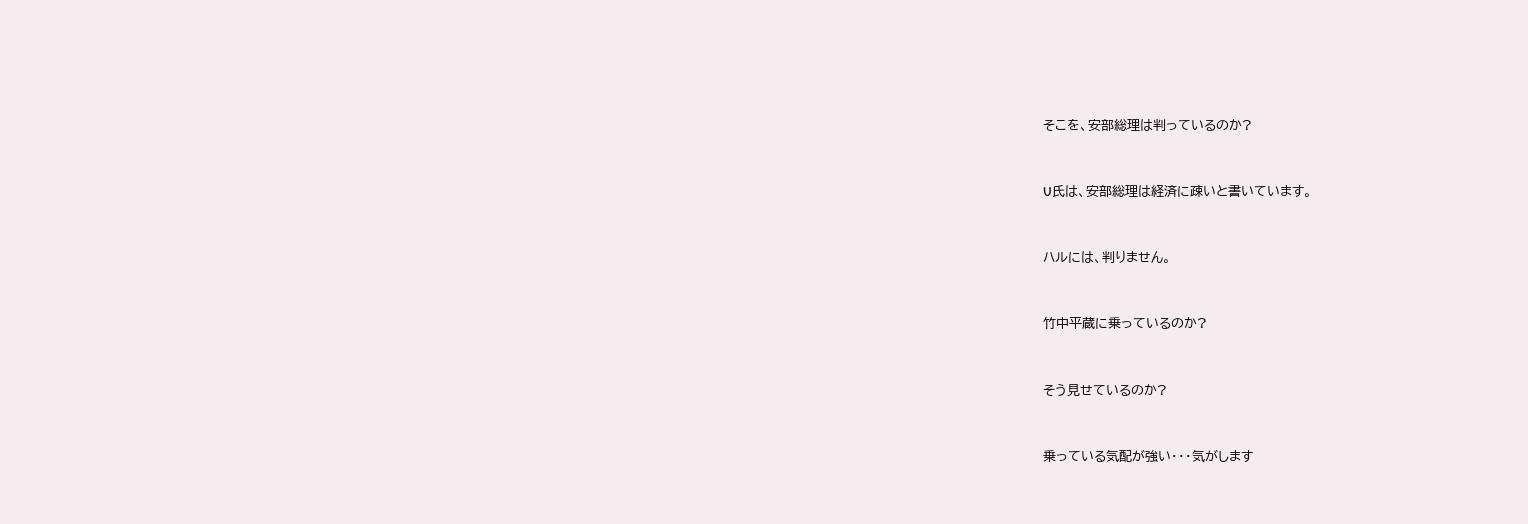そこを、安部総理は判っているのか?


U氏は、安部総理は経済に疎いと書いています。


ハルには、判りません。


竹中平蔵に乗っているのか?


そう見せているのか?


乗っている気配が強い・・・気がします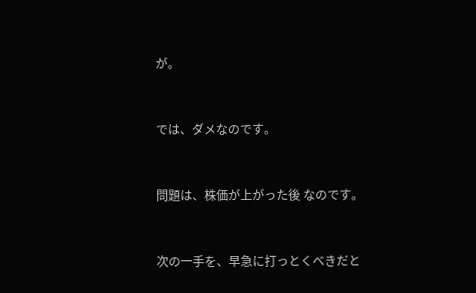が。


では、ダメなのです。


問題は、株価が上がった後 なのです。


次の一手を、早急に打っとくべきだと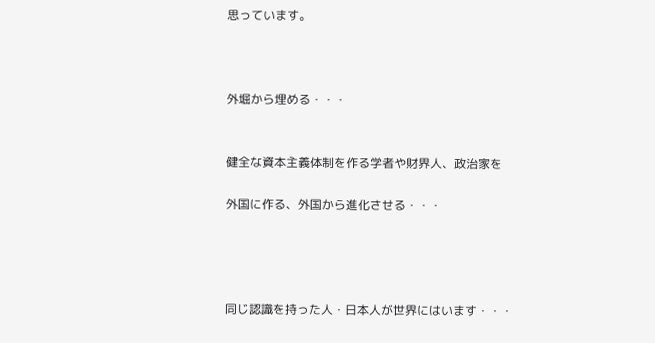思っています。



外堀から埋める・・・


健全な資本主義体制を作る学者や財界人、政治家を

外国に作る、外国から進化させる・・・




同じ認識を持った人・日本人が世界にはいます・・・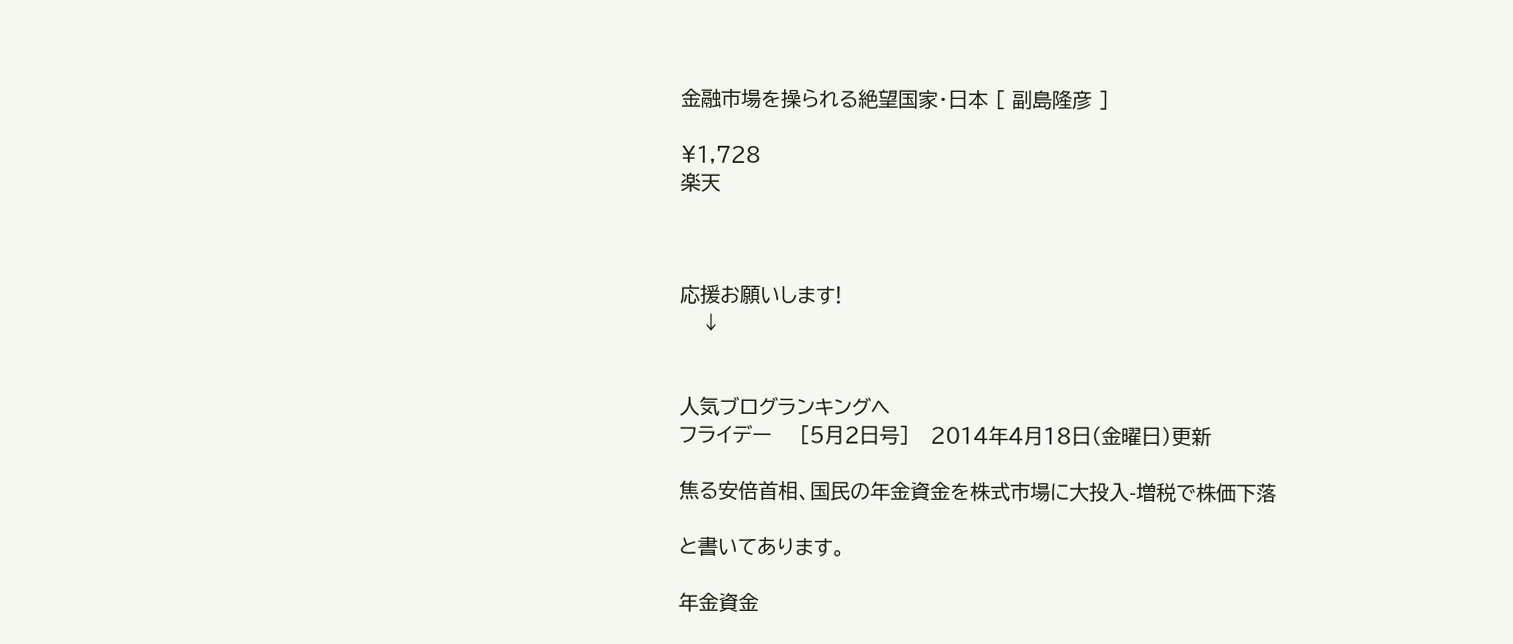金融市場を操られる絶望国家・日本 [ 副島隆彦 ]

¥1,728
楽天



応援お願いします!
   ↓


人気ブログランキングへ
フライデー    [5月2日号]   2014年4月18日(金曜日)更新

焦る安倍首相、国民の年金資金を株式市場に大投入-増税で株価下落

と書いてあります。

年金資金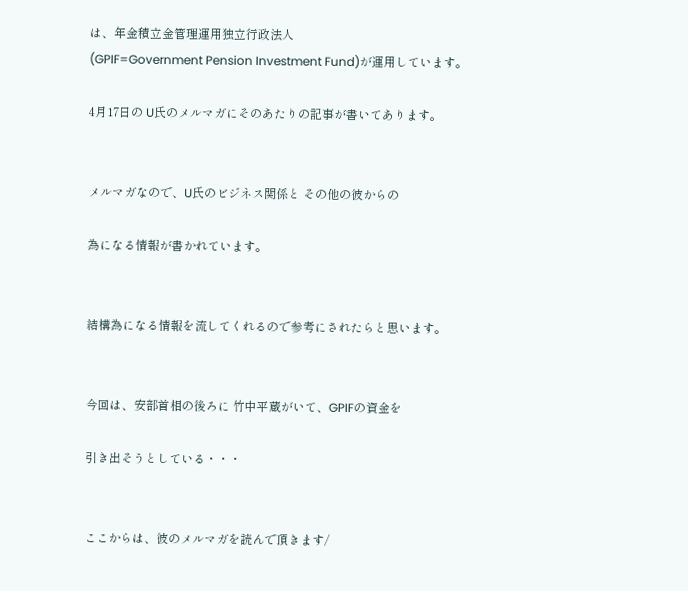は、年金積立金管理運用独立行政法人
(GPIF=Government Pension Investment Fund)が運用しています。

4月17日の U氏のメルマガにそのあたりの記事が書いてあります。


メルマガなので、U氏のビジネス関係と その他の彼からの

為になる情報が書かれています。


結構為になる情報を流してくれるので参考にされたらと思います。


今回は、安部首相の後ろに 竹中平蔵がいて、GPIFの資金を

引き出そうとしている・・・


ここからは、彼のメルマガを読んで頂きます/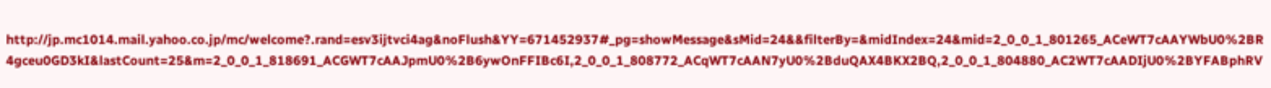http://jp.mc1014.mail.yahoo.co.jp/mc/welcome?.rand=esv3ijtvci4ag&noFlush&YY=671452937#_pg=showMessage&sMid=24&&filterBy=&midIndex=24&mid=2_0_0_1_801265_ACeWT7cAAYWbU0%2BR4gceu0GD3kI&lastCount=25&m=2_0_0_1_818691_ACGWT7cAAJpmU0%2B6ywOnFFIBc6I,2_0_0_1_808772_ACqWT7cAAN7yU0%2BduQAX4BKX2BQ,2_0_0_1_804880_AC2WT7cAADIjU0%2BYFABphRV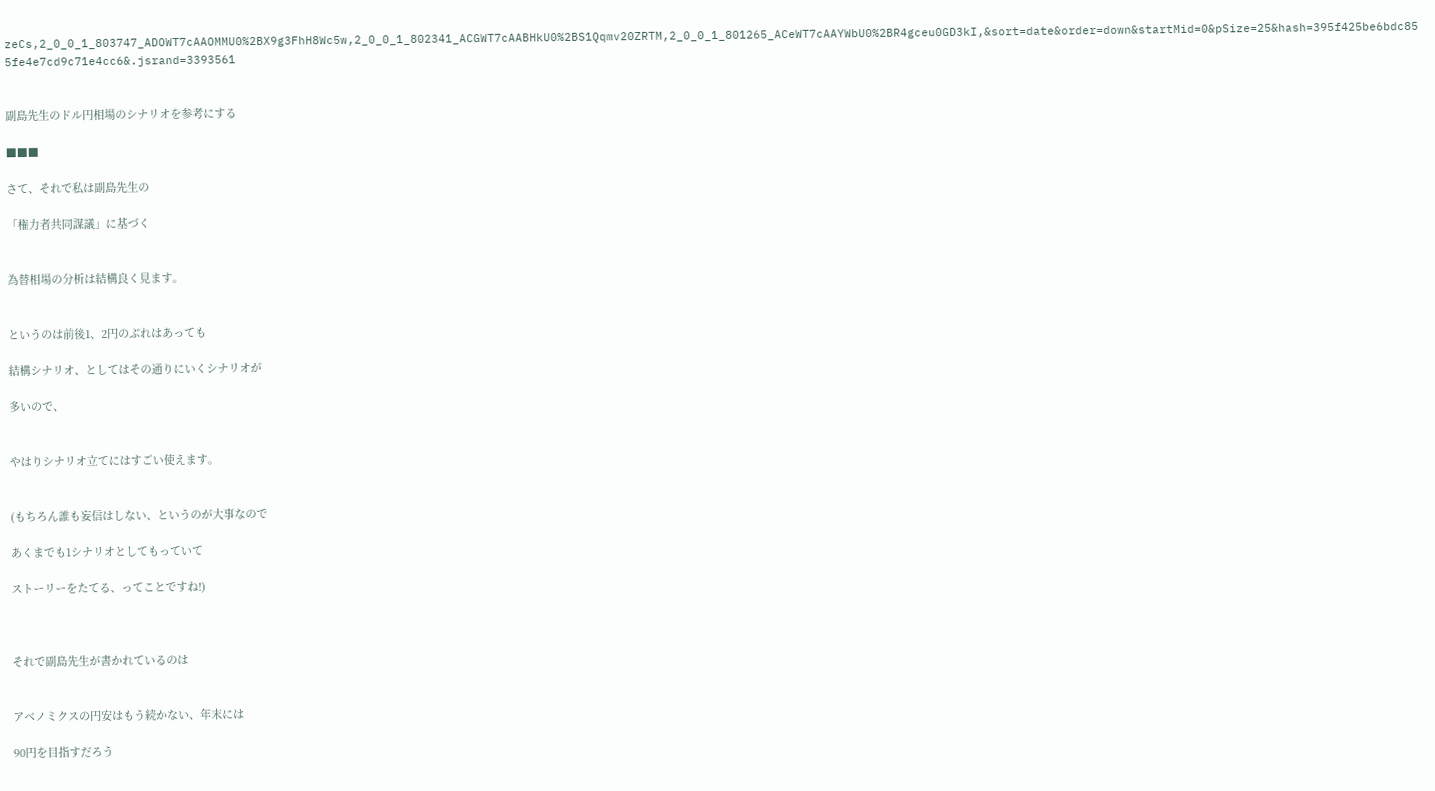zeCs,2_0_0_1_803747_ADOWT7cAAOMMU0%2BX9g3FhH8Wc5w,2_0_0_1_802341_ACGWT7cAABHkU0%2BS1Qqmv20ZRTM,2_0_0_1_801265_ACeWT7cAAYWbU0%2BR4gceu0GD3kI,&sort=date&order=down&startMid=0&pSize=25&hash=395f425be6bdc855fe4e7cd9c71e4cc6&.jsrand=3393561


副島先生のドル円相場のシナリオを参考にする

■■■

さて、それで私は副島先生の

「権力者共同謀議」に基づく


為替相場の分析は結構良く見ます。


というのは前後1、2円のぶれはあっても

結構シナリオ、としてはその通りにいくシナリオが

多いので、


やはりシナリオ立てにはすごい使えます。


(もちろん誰も妄信はしない、というのが大事なので

あくまでも1シナリオとしてもっていて

ストーリーをたてる、ってことですね!)



それで副島先生が書かれているのは


アベノミクスの円安はもう続かない、年末には

90円を目指すだろう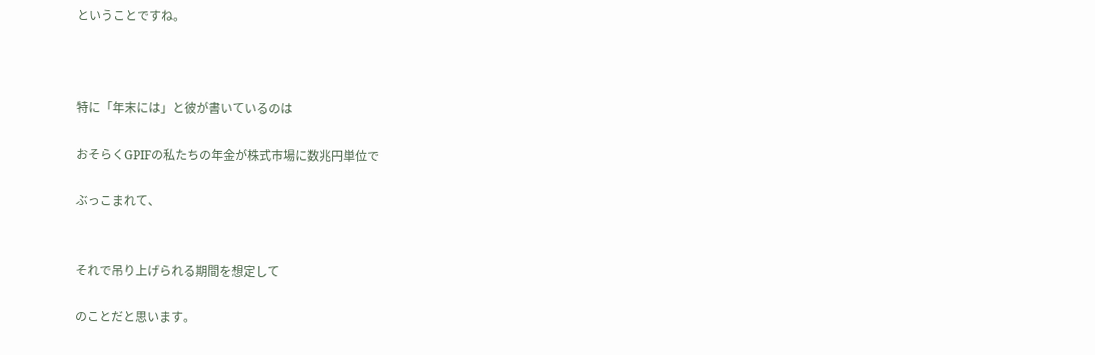ということですね。



特に「年末には」と彼が書いているのは

おそらくGPIFの私たちの年金が株式市場に数兆円単位で

ぶっこまれて、


それで吊り上げられる期間を想定して

のことだと思います。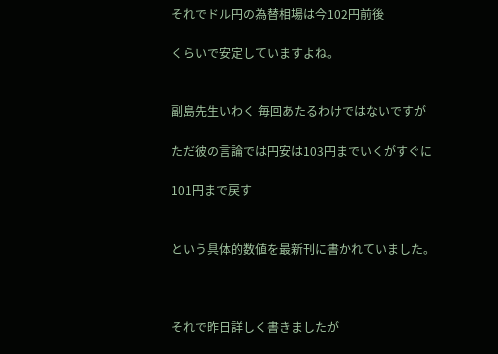それでドル円の為替相場は今102円前後

くらいで安定していますよね。


副島先生いわく 毎回あたるわけではないですが

ただ彼の言論では円安は103円までいくがすぐに

101円まで戻す


という具体的数値を最新刊に書かれていました。



それで昨日詳しく書きましたが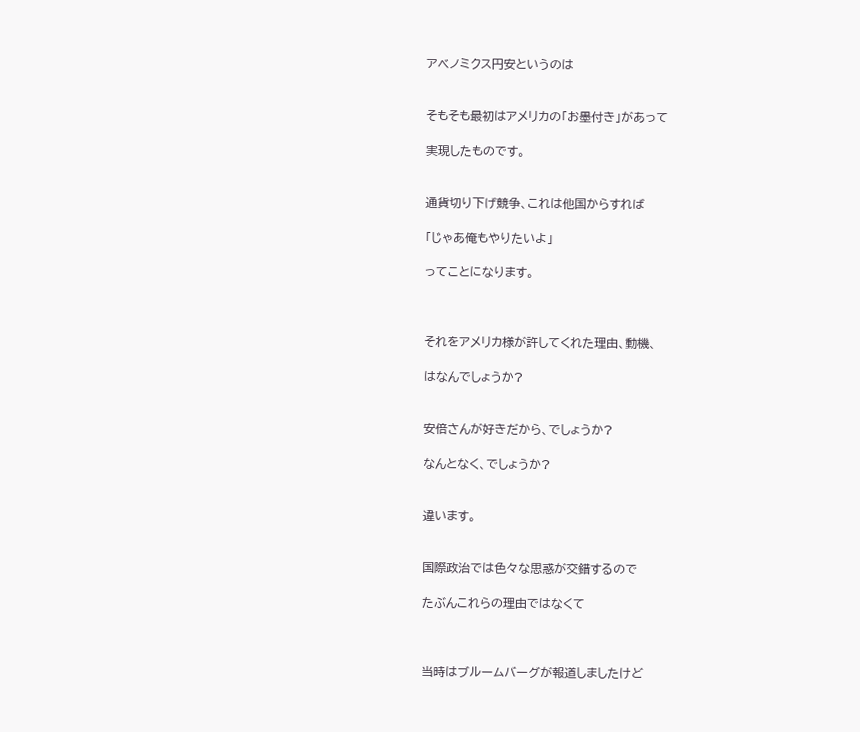アベノミクス円安というのは


そもそも最初はアメリカの「お墨付き」があって

実現したものです。


通貨切り下げ競争、これは他国からすれば

「じゃあ俺もやりたいよ」

ってことになります。



それをアメリカ様が許してくれた理由、動機、

はなんでしょうか?


安倍さんが好きだから、でしょうか?

なんとなく、でしょうか?


違います。


国際政治では色々な思惑が交錯するので

たぶんこれらの理由ではなくて



当時はブルームバーグが報道しましたけど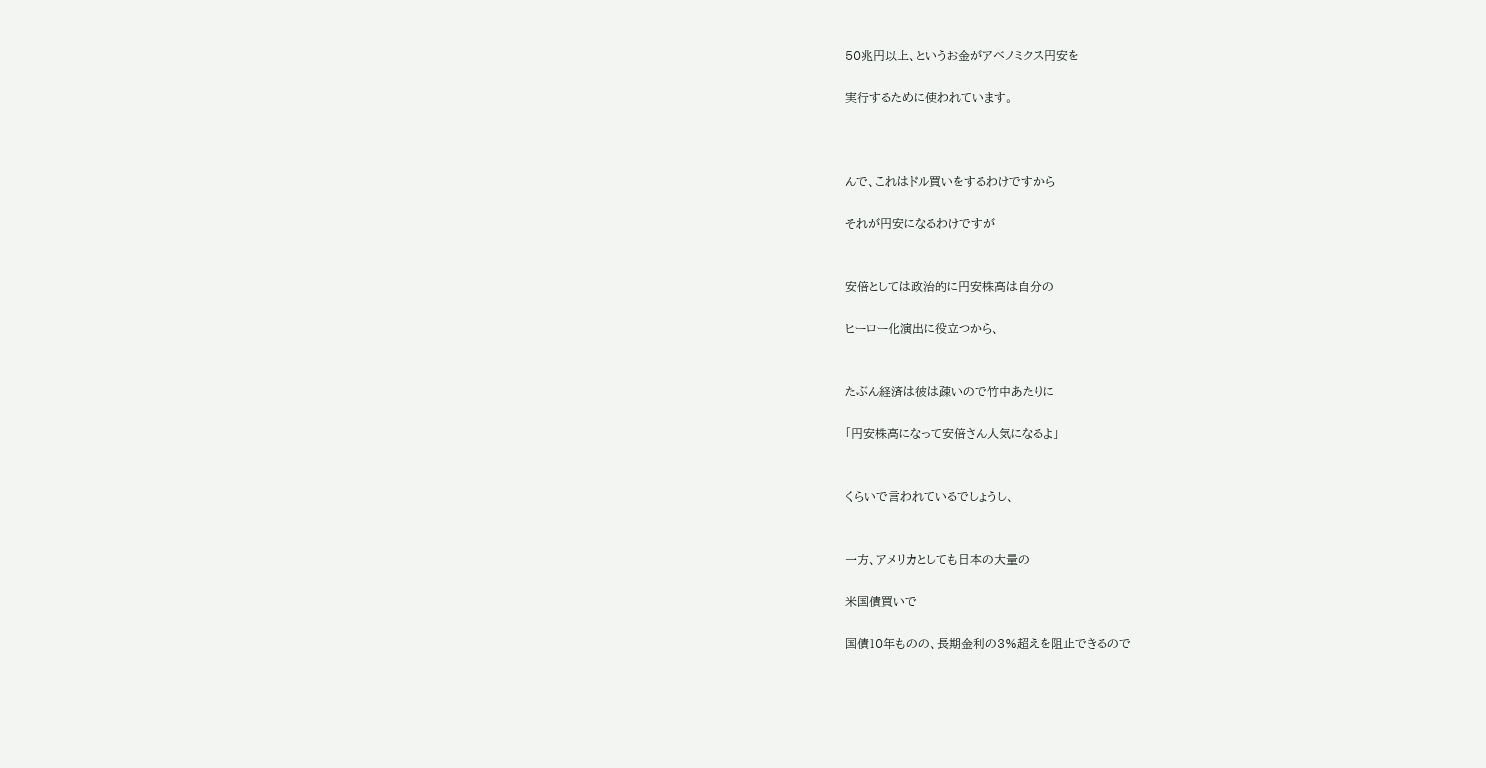50兆円以上、というお金がアベノミクス円安を

実行するために使われています。



んで、これはドル買いをするわけですから

それが円安になるわけですが


安倍としては政治的に円安株高は自分の

ヒーロー化演出に役立つから、


たぶん経済は彼は疎いので竹中あたりに

「円安株高になって安倍さん人気になるよ」


くらいで言われているでしょうし、


一方、アメリカとしても日本の大量の

米国債買いで

国債10年ものの、長期金利の3%超えを阻止できるので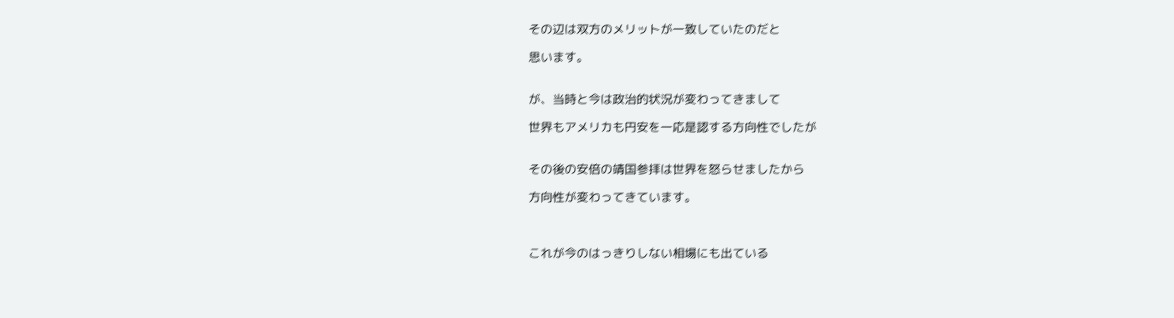その辺は双方のメリットが一致していたのだと

思います。


が、当時と今は政治的状況が変わってきまして

世界もアメリカも円安を一応是認する方向性でしたが


その後の安倍の靖国参拝は世界を怒らせましたから

方向性が変わってきています。



これが今のはっきりしない相場にも出ている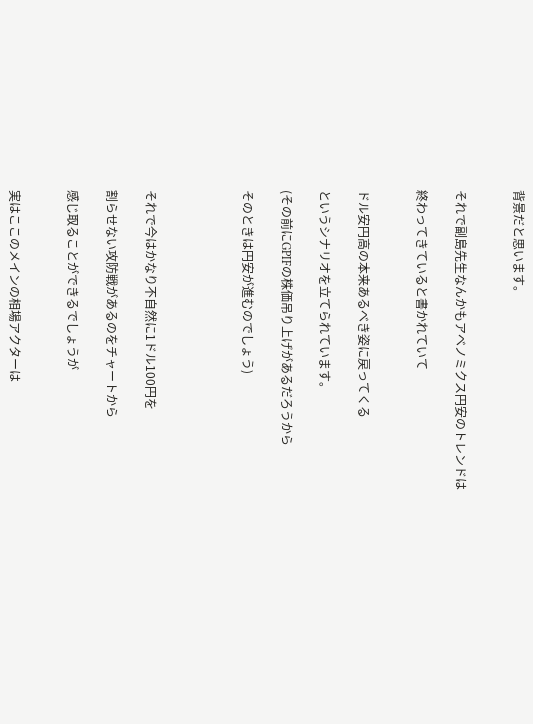背景だと思います。


それで副島先生なんかもアベノミクス円安のトレンドは

終わってきていると書かれていて


ドル安円高の本来あるべき姿に戻ってくる

というシナリオを立てられています。

(その前にGPIFの株価吊り上げがあるだろうから

そのときは円安が進むのでしょう)




それで今はかなり不自然に1ドル100円を

割らせない攻防戦があるのをチャートから

感じ取ることができるでしょうが


実はここのメインの相場アクターは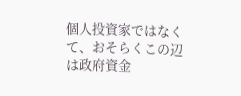個人投資家ではなくて、おそらくこの辺は政府資金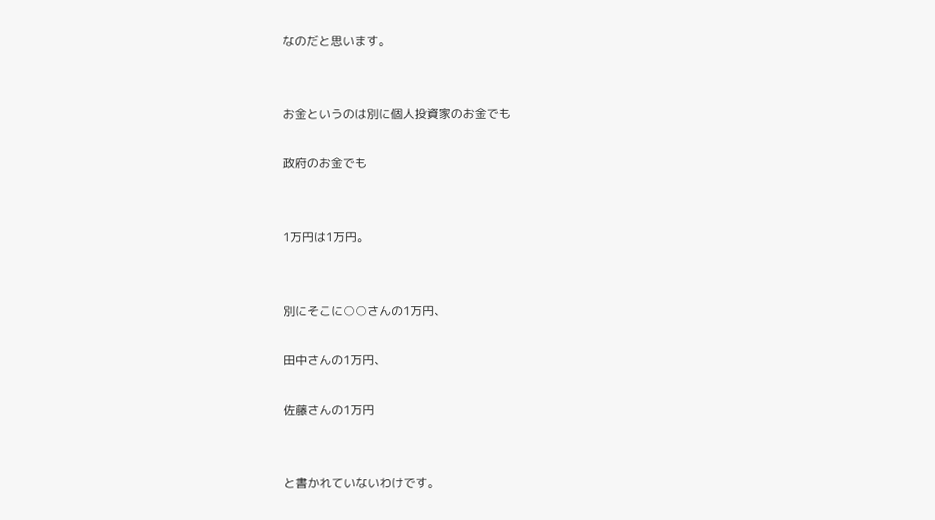なのだと思います。


お金というのは別に個人投資家のお金でも

政府のお金でも


1万円は1万円。


別にそこに○○さんの1万円、

田中さんの1万円、

佐藤さんの1万円


と書かれていないわけです。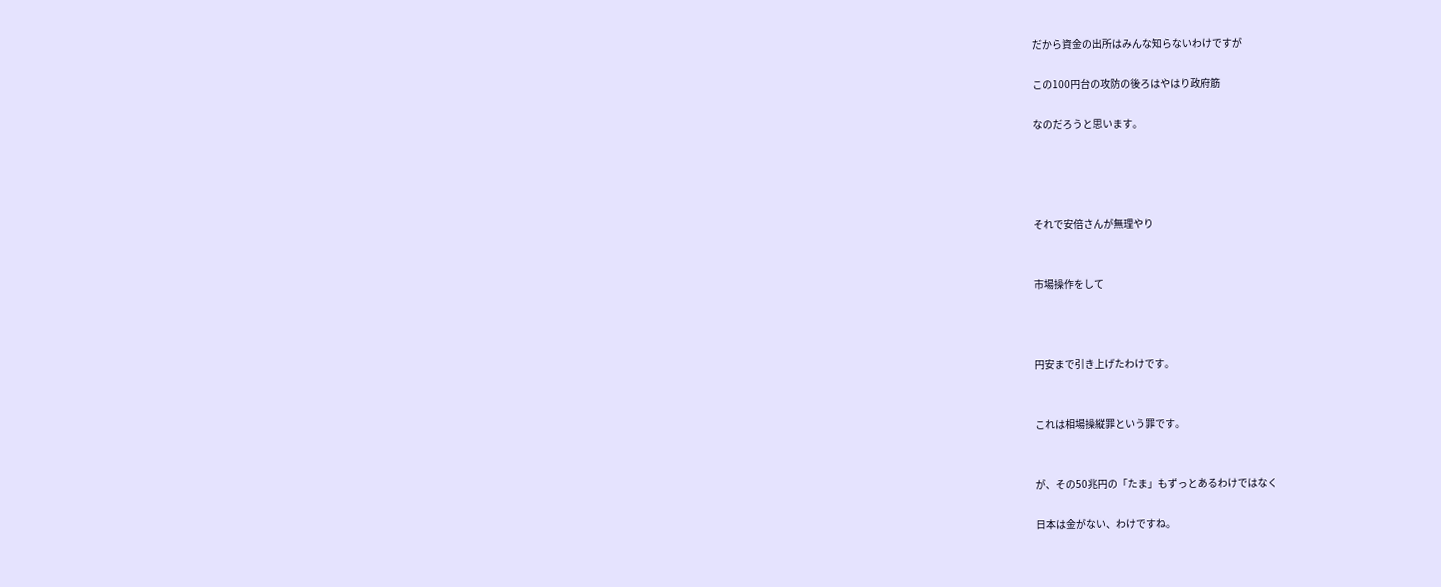だから資金の出所はみんな知らないわけですが

この100円台の攻防の後ろはやはり政府筋

なのだろうと思います。




それで安倍さんが無理やり


市場操作をして



円安まで引き上げたわけです。


これは相場操縦罪という罪です。


が、その50兆円の「たま」もずっとあるわけではなく

日本は金がない、わけですね。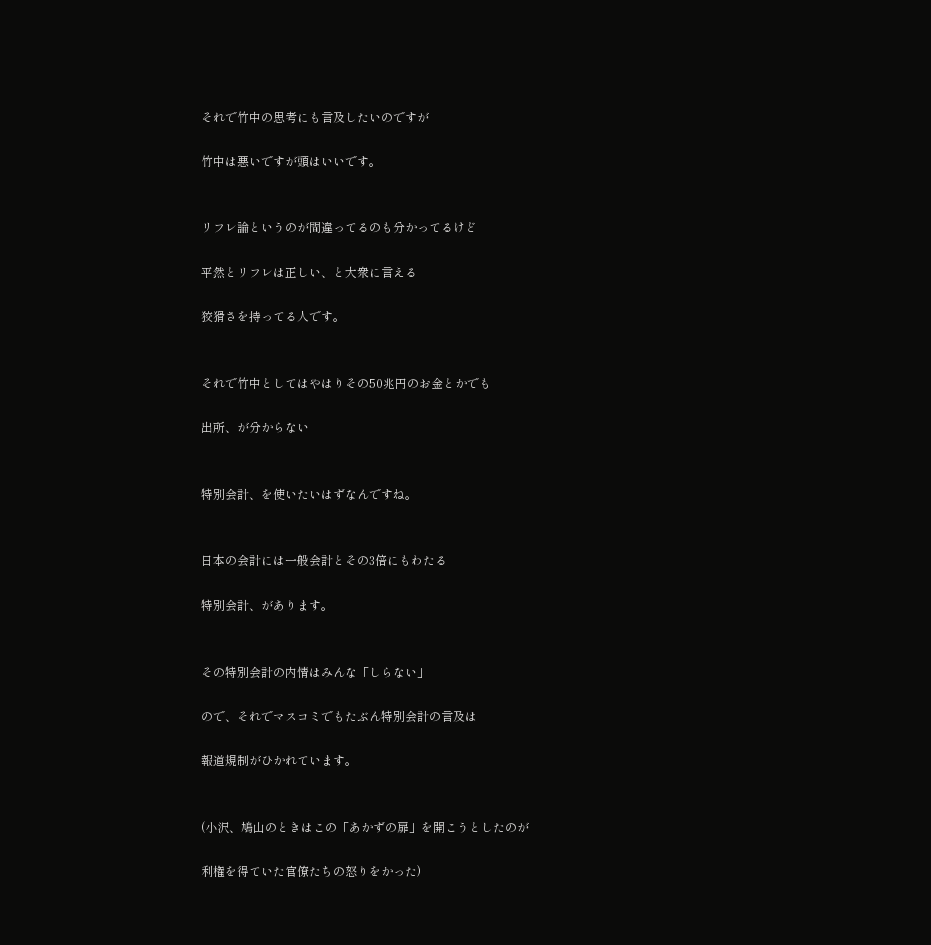それで竹中の思考にも言及したいのですが

竹中は悪いですが頭はいいです。


リフレ論というのが間違ってるのも分かってるけど

平然とリフレは正しい、と大衆に言える

狡猾さを持ってる人です。


それで竹中としてはやはりその50兆円のお金とかでも

出所、が分からない


特別会計、を使いたいはずなんですね。


日本の会計には一般会計とその3倍にもわたる

特別会計、があります。


その特別会計の内情はみんな「しらない」

ので、それでマスコミでもたぶん特別会計の言及は

報道規制がひかれています。


(小沢、鳩山のときはこの「あかずの扉」を開こうとしたのが

利権を得ていた官僚たちの怒りをかった)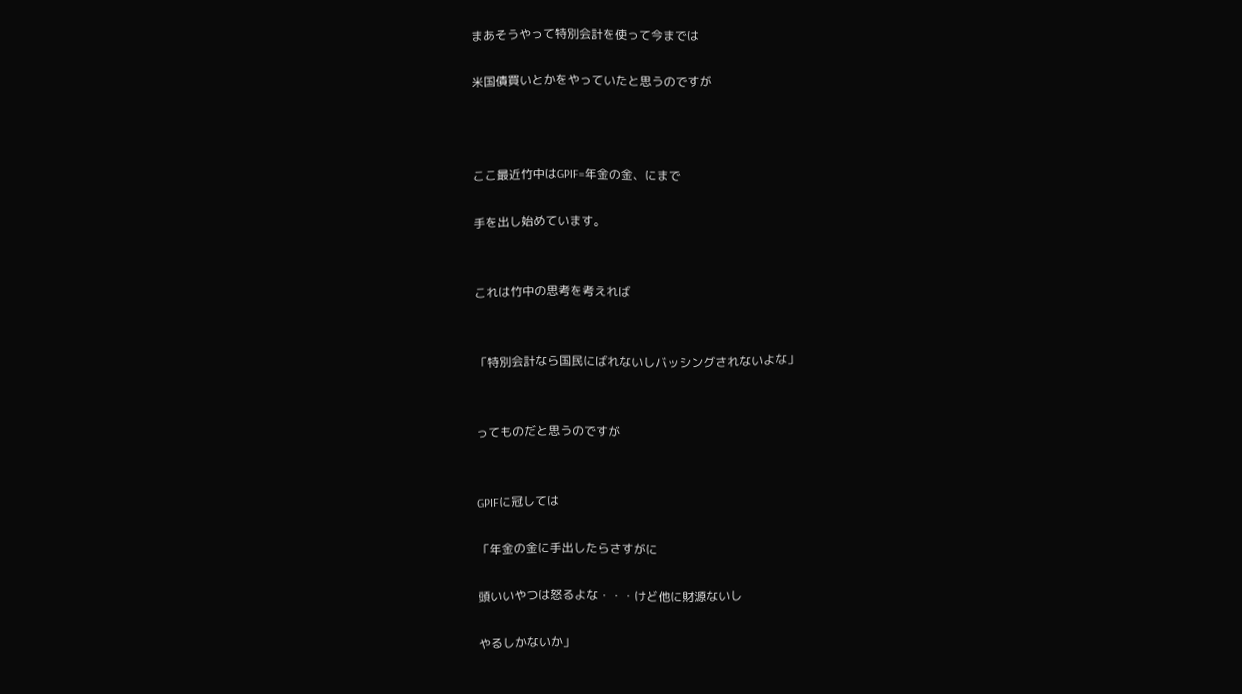まあそうやって特別会計を使って今までは

米国債買いとかをやっていたと思うのですが



ここ最近竹中はGPIF=年金の金、にまで

手を出し始めています。


これは竹中の思考を考えれば


「特別会計なら国民にばれないしバッシングされないよな」


ってものだと思うのですが


GPIFに冠しては

「年金の金に手出したらさすがに

頭いいやつは怒るよな・・・けど他に財源ないし

やるしかないか」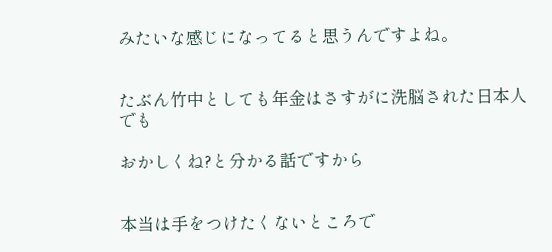みたいな感じになってると思うんですよね。


たぶん竹中としても年金はさすがに洗脳された日本人でも

おかしくね?と分かる話ですから


本当は手をつけたくないところで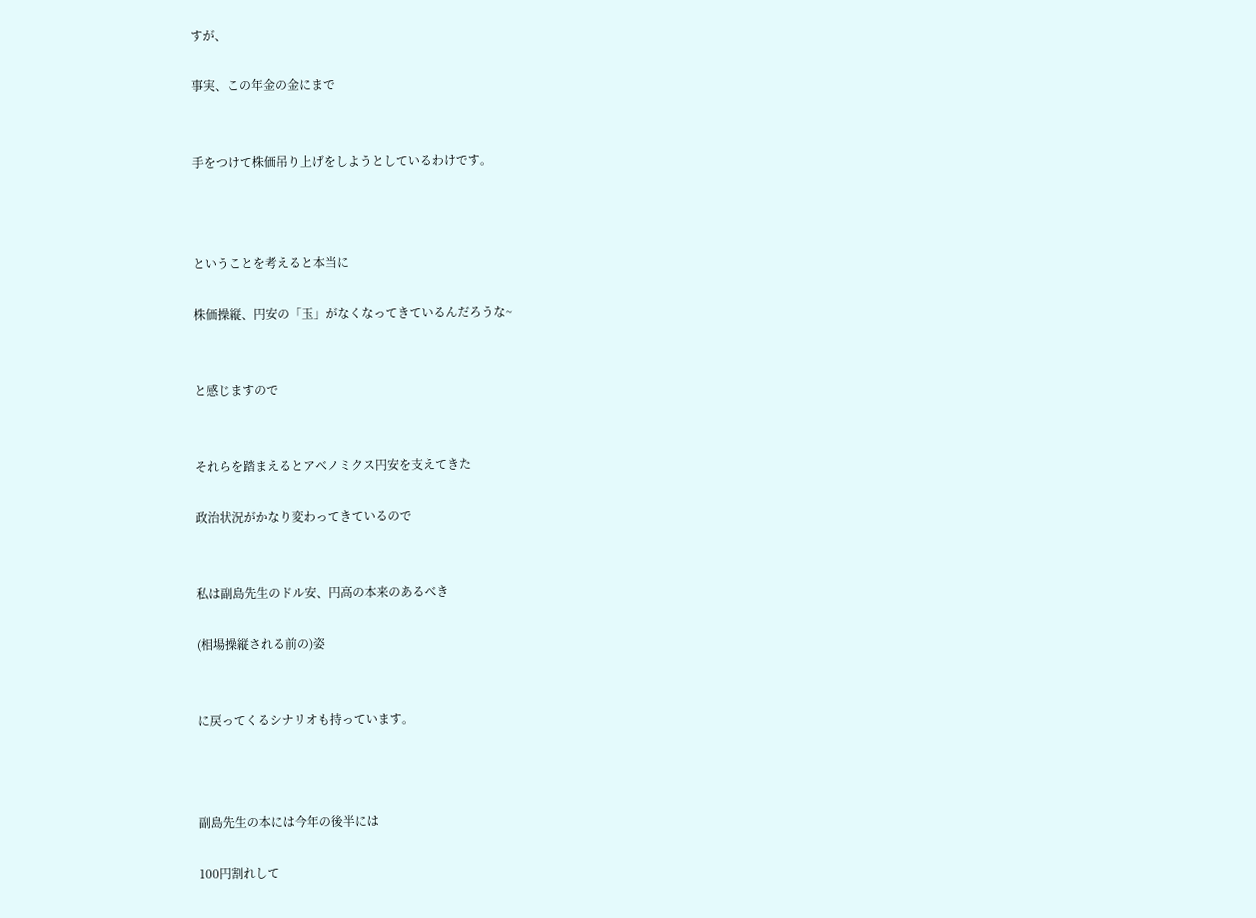すが、

事実、この年金の金にまで


手をつけて株価吊り上げをしようとしているわけです。



ということを考えると本当に

株価操縦、円安の「玉」がなくなってきているんだろうな~


と感じますので


それらを踏まえるとアベノミクス円安を支えてきた

政治状況がかなり変わってきているので


私は副島先生のドル安、円高の本来のあるべき

(相場操縦される前の)姿


に戻ってくるシナリオも持っています。



副島先生の本には今年の後半には

100円割れして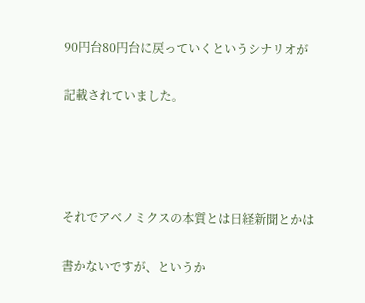90円台80円台に戻っていくというシナリオが

記載されていました。




それでアベノミクスの本質とは日経新聞とかは

書かないですが、というか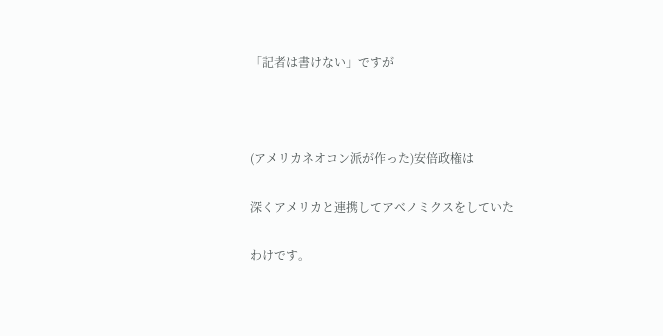「記者は書けない」ですが



(アメリカネオコン派が作った)安倍政権は

深くアメリカと連携してアベノミクスをしていた

わけです。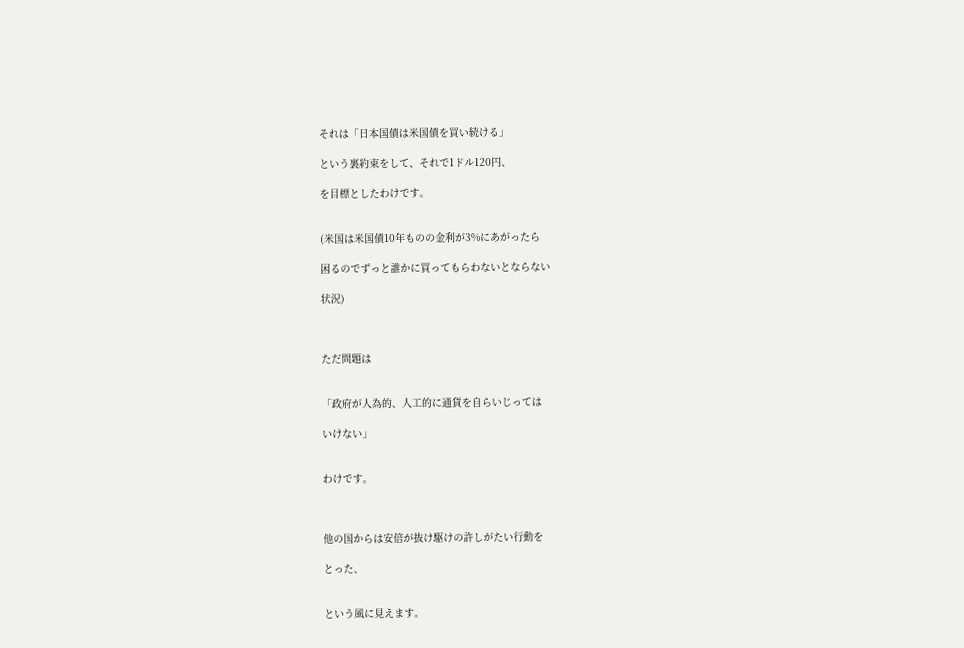それは「日本国債は米国債を買い続ける」

という裏約束をして、それで1ドル120円、

を目標としたわけです。


(米国は米国債10年ものの金利が3%にあがったら

困るのでずっと誰かに買ってもらわないとならない

状況)



ただ問題は


「政府が人為的、人工的に通貨を自らいじっては

いけない」


わけです。



他の国からは安倍が抜け駆けの許しがたい行動を

とった、


という風に見えます。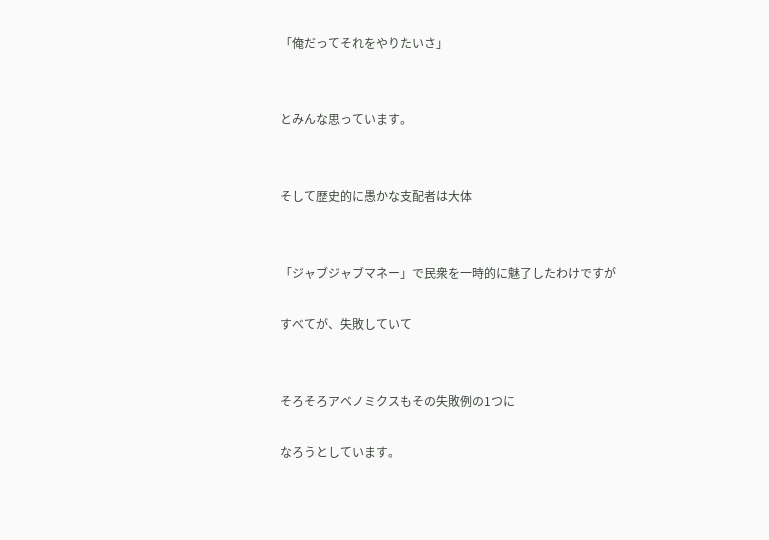「俺だってそれをやりたいさ」


とみんな思っています。


そして歴史的に愚かな支配者は大体


「ジャブジャブマネー」で民衆を一時的に魅了したわけですが

すべてが、失敗していて


そろそろアベノミクスもその失敗例の1つに

なろうとしています。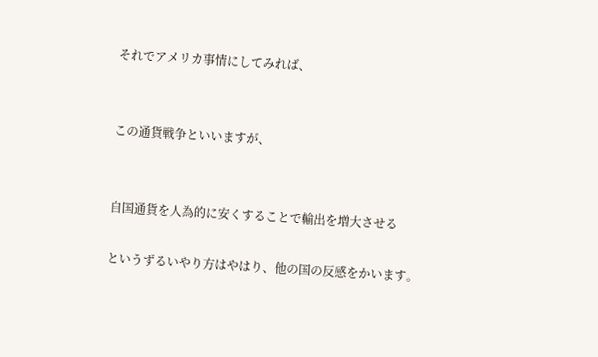それでアメリカ事情にしてみれば、


この通貨戦争といいますが、


自国通貨を人為的に安くすることで輸出を増大させる

というずるいやり方はやはり、他の国の反感をかいます。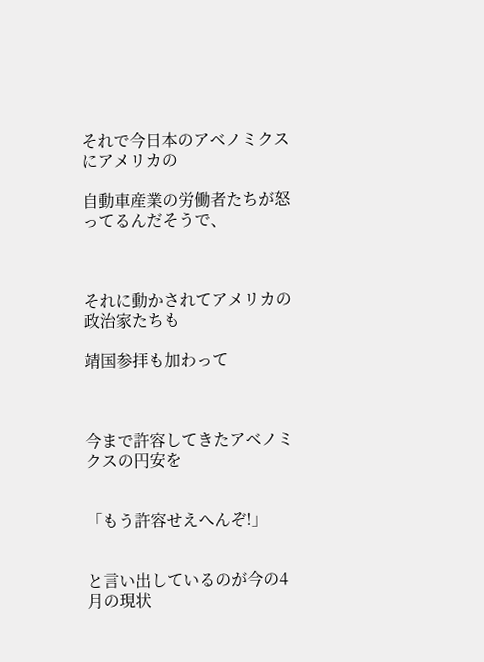それで今日本のアベノミクスにアメリカの

自動車産業の労働者たちが怒ってるんだそうで、



それに動かされてアメリカの政治家たちも

靖国参拝も加わって



今まで許容してきたアベノミクスの円安を


「もう許容せえへんぞ!」


と言い出しているのが今の4月の現状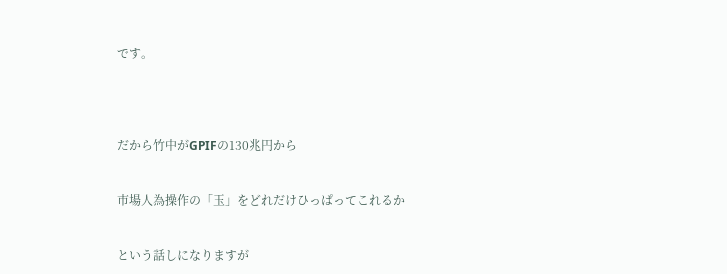です。




だから竹中がGPIFの130兆円から


市場人為操作の「玉」をどれだけひっぱってこれるか


という話しになりますが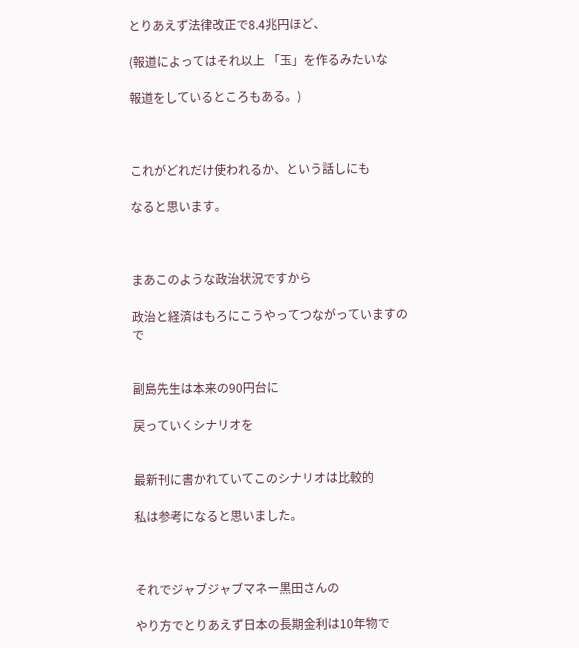とりあえず法律改正で8.4兆円ほど、

(報道によってはそれ以上 「玉」を作るみたいな

報道をしているところもある。)



これがどれだけ使われるか、という話しにも

なると思います。



まあこのような政治状況ですから

政治と経済はもろにこうやってつながっていますので


副島先生は本来の90円台に

戻っていくシナリオを


最新刊に書かれていてこのシナリオは比較的

私は参考になると思いました。



それでジャブジャブマネー黒田さんの

やり方でとりあえず日本の長期金利は10年物で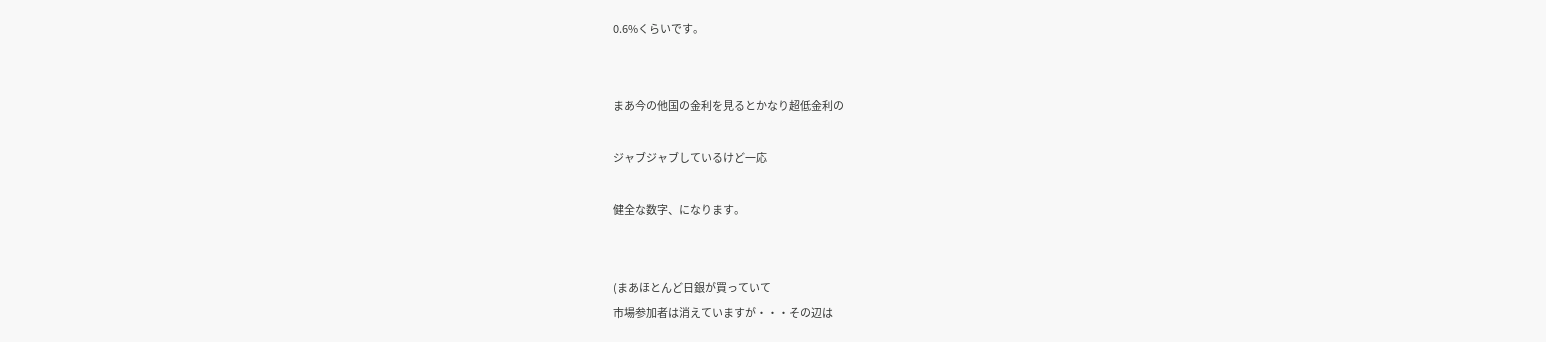0.6%くらいです。


まあ今の他国の金利を見るとかなり超低金利の

ジャブジャブしているけど一応

健全な数字、になります。


(まあほとんど日銀が買っていて
市場参加者は消えていますが・・・その辺は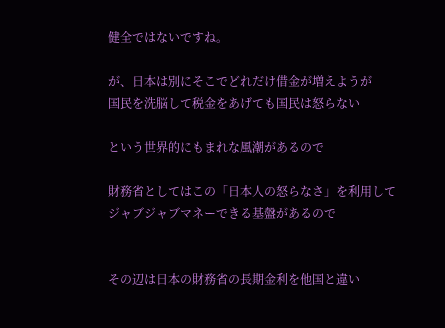健全ではないですね。

が、日本は別にそこでどれだけ借金が増えようが
国民を洗脳して税金をあげても国民は怒らない

という世界的にもまれな風潮があるので

財務省としてはこの「日本人の怒らなさ」を利用して
ジャブジャブマネーできる基盤があるので


その辺は日本の財務省の長期金利を他国と違い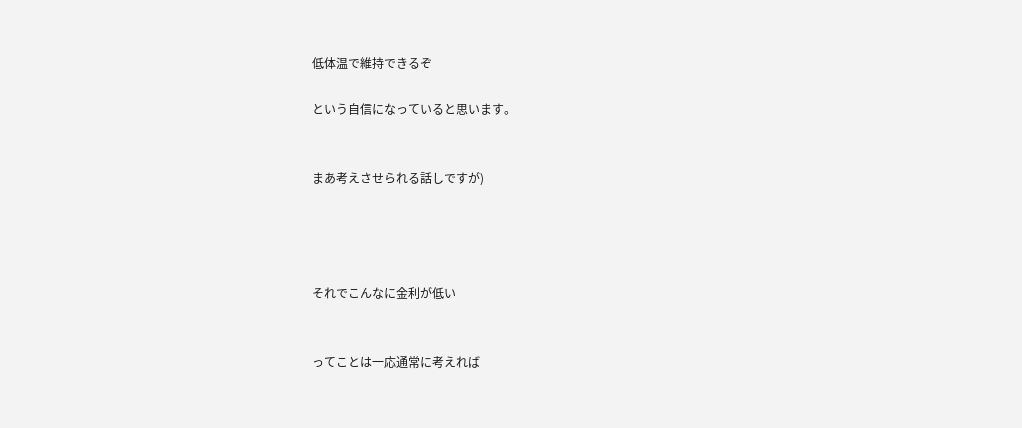低体温で維持できるぞ

という自信になっていると思います。


まあ考えさせられる話しですが)




それでこんなに金利が低い


ってことは一応通常に考えれば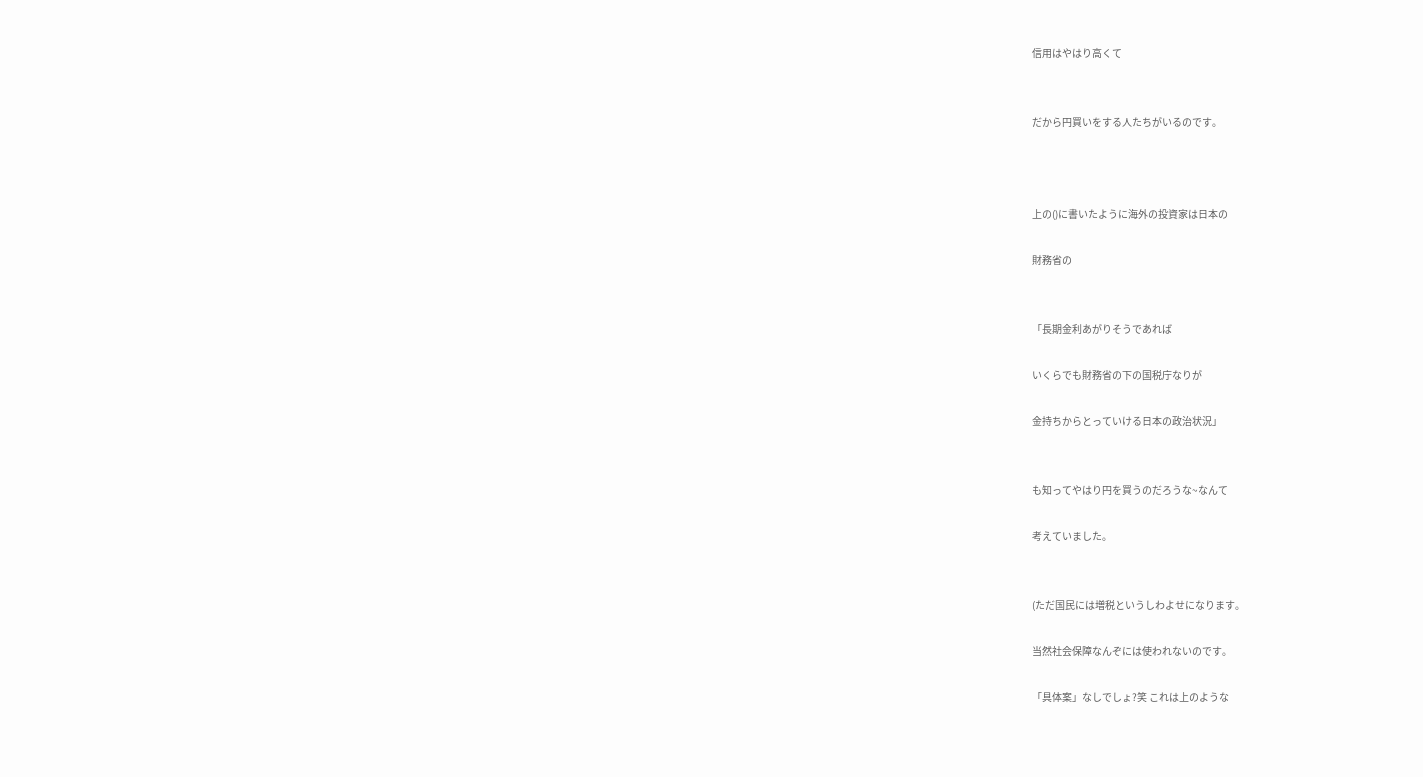信用はやはり高くて


だから円買いをする人たちがいるのです。



上の()に書いたように海外の投資家は日本の

財務省の


「長期金利あがりそうであれば

いくらでも財務省の下の国税庁なりが

金持ちからとっていける日本の政治状況」


も知ってやはり円を買うのだろうな~なんて

考えていました。


(ただ国民には増税というしわよせになります。

当然社会保障なんぞには使われないのです。

「具体案」なしでしょ?笑 これは上のような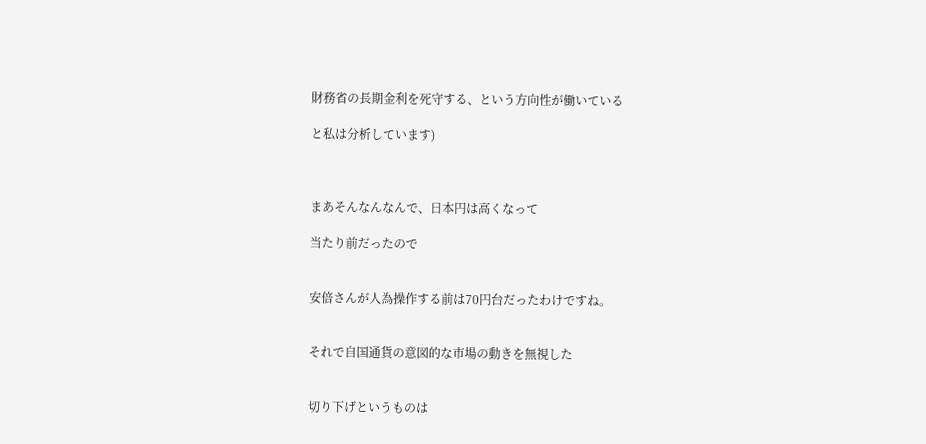財務省の長期金利を死守する、という方向性が働いている

と私は分析しています)



まあそんなんなんで、日本円は高くなって

当たり前だったので


安倍さんが人為操作する前は70円台だったわけですね。


それで自国通貨の意図的な市場の動きを無視した


切り下げというものは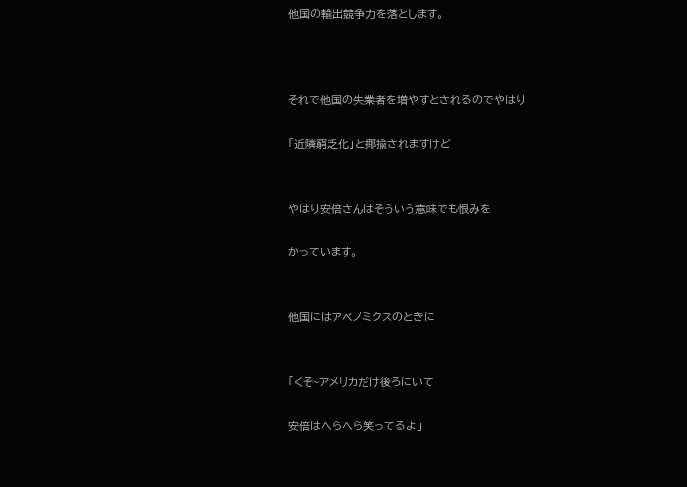他国の輸出競争力を落とします。



それで他国の失業者を増やすとされるのでやはり

「近隣窮乏化」と揶揄されますけど


やはり安倍さんはそういう意味でも恨みを

かっています。


他国にはアベノミクスのときに


「くそ~アメリカだけ後ろにいて

安倍はへらへら笑ってるよ」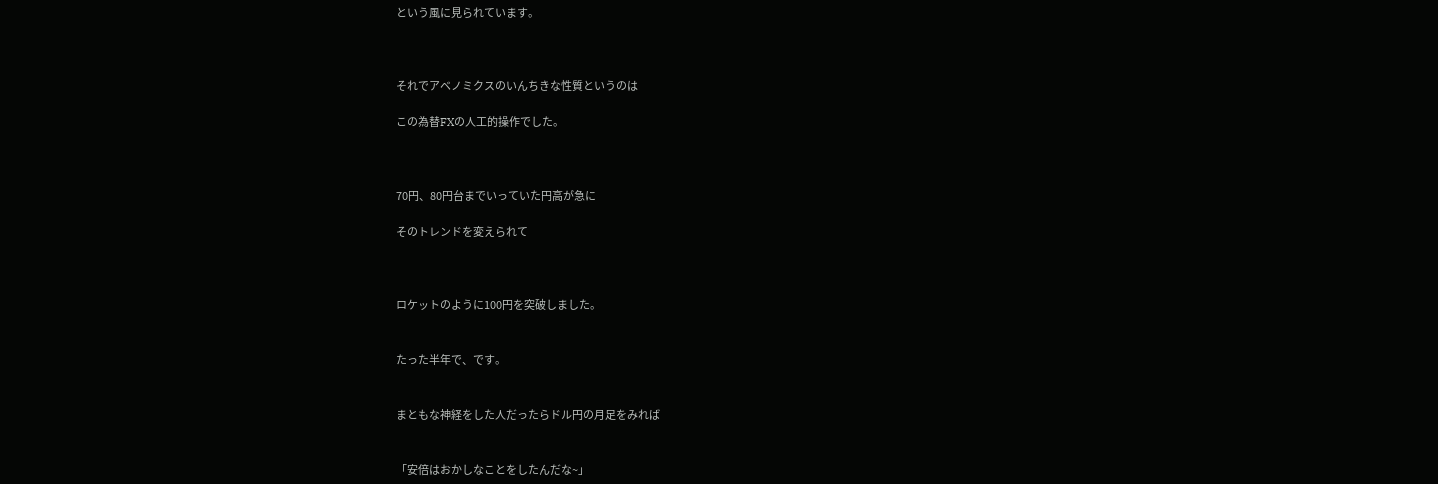という風に見られています。



それでアベノミクスのいんちきな性質というのは

この為替FXの人工的操作でした。



70円、80円台までいっていた円高が急に

そのトレンドを変えられて



ロケットのように100円を突破しました。


たった半年で、です。


まともな神経をした人だったらドル円の月足をみれば


「安倍はおかしなことをしたんだな~」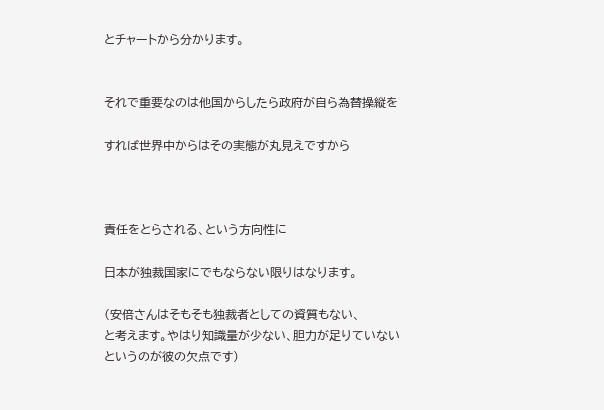とチャートから分かります。


それで重要なのは他国からしたら政府が自ら為替操縦を

すれば世界中からはその実態が丸見えですから



責任をとらされる、という方向性に

日本が独裁国家にでもならない限りはなります。

(安倍さんはそもそも独裁者としての資質もない、
と考えます。やはり知識量が少ない、胆力が足りていない
というのが彼の欠点です)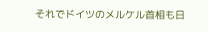それでドイツのメルケル首相も日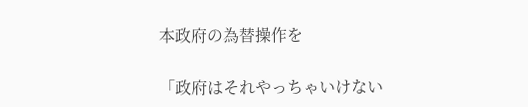本政府の為替操作を

「政府はそれやっちゃいけない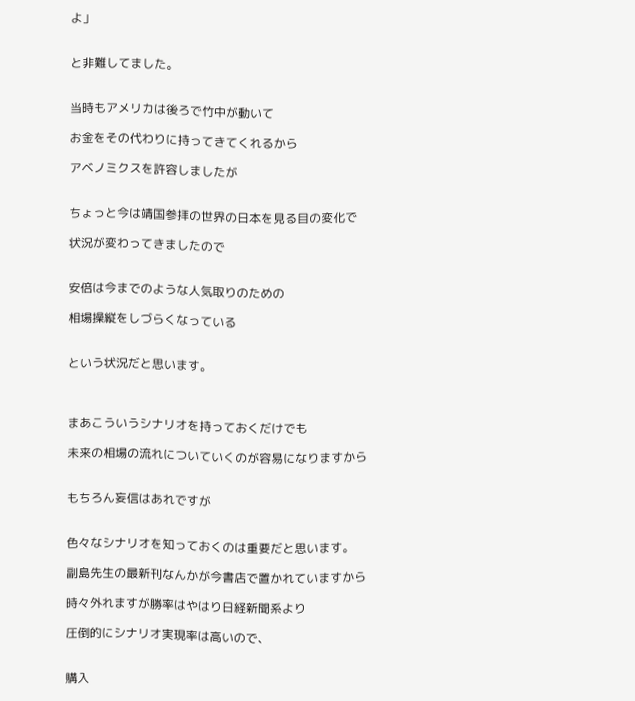よ」


と非難してました。


当時もアメリカは後ろで竹中が動いて

お金をその代わりに持ってきてくれるから

アベノミクスを許容しましたが


ちょっと今は靖国参拝の世界の日本を見る目の変化で

状況が変わってきましたので


安倍は今までのような人気取りのための

相場操縦をしづらくなっている


という状況だと思います。



まあこういうシナリオを持っておくだけでも

未来の相場の流れについていくのが容易になりますから


もちろん妄信はあれですが


色々なシナリオを知っておくのは重要だと思います。

副島先生の最新刊なんかが今書店で置かれていますから

時々外れますが勝率はやはり日経新聞系より

圧倒的にシナリオ実現率は高いので、


購入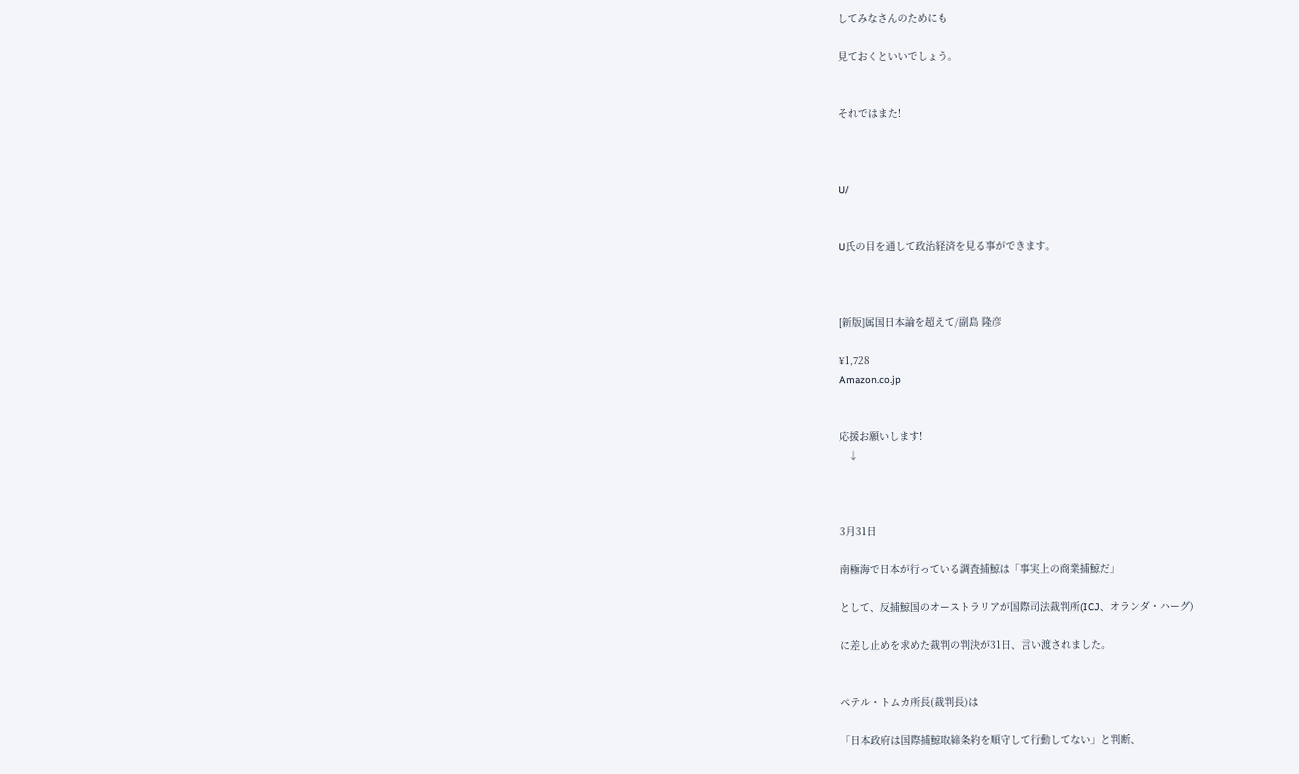してみなさんのためにも

見ておくといいでしょう。


それではまた!



U/


U氏の目を通して政治経済を見る事ができます。



[新版]属国日本論を超えて/副島 隆彦

¥1,728
Amazon.co.jp


応援お願いします!
   ↓



3月31日

南極海で日本が行っている調査捕鯨は「事実上の商業捕鯨だ」

として、反捕鯨国のオーストラリアが国際司法裁判所(ICJ、オランダ・ハーグ)

に差し止めを求めた裁判の判決が31日、言い渡されました。


ペテル・トムカ所長(裁判長)は

「日本政府は国際捕鯨取締条約を順守して行動してない」と判断、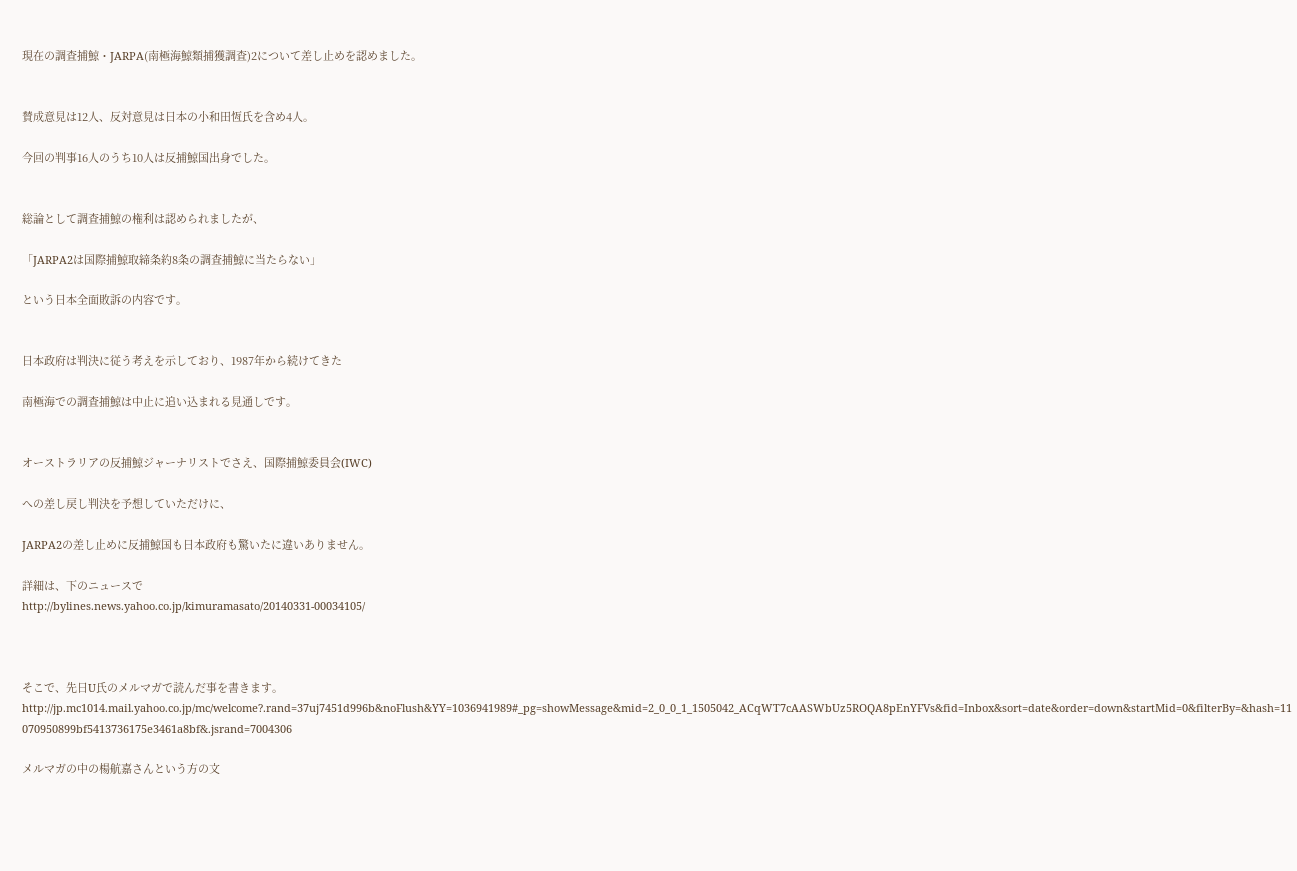現在の調査捕鯨・JARPA(南極海鯨類捕獲調査)2について差し止めを認めました。


賛成意見は12人、反対意見は日本の小和田恆氏を含め4人。

今回の判事16人のうち10人は反捕鯨国出身でした。


総論として調査捕鯨の権利は認められましたが、

「JARPA2は国際捕鯨取締条約8条の調査捕鯨に当たらない」

という日本全面敗訴の内容です。


日本政府は判決に従う考えを示しており、1987年から続けてきた

南極海での調査捕鯨は中止に追い込まれる見通しです。


オーストラリアの反捕鯨ジャーナリストでさえ、国際捕鯨委員会(IWC)

への差し戻し判決を予想していただけに、

JARPA2の差し止めに反捕鯨国も日本政府も驚いたに違いありません。

詳細は、下のニュースで
http://bylines.news.yahoo.co.jp/kimuramasato/20140331-00034105/



そこで、先日U氏のメルマガで読んだ事を書きます。
http://jp.mc1014.mail.yahoo.co.jp/mc/welcome?.rand=37uj7451d996b&noFlush&YY=1036941989#_pg=showMessage&mid=2_0_0_1_1505042_ACqWT7cAASWbUz5ROQA8pEnYFVs&fid=Inbox&sort=date&order=down&startMid=0&filterBy=&hash=11070950899bf5413736175e3461a8bf&.jsrand=7004306

メルマガの中の楊航嘉さんという方の文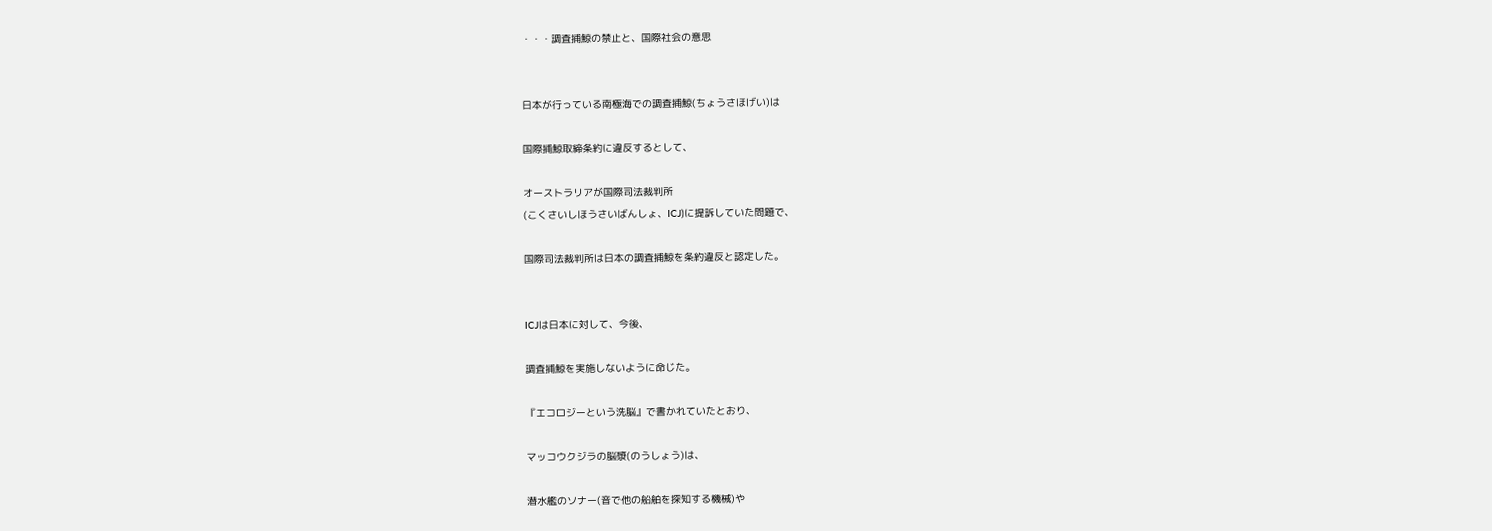・・・調査捕鯨の禁止と、国際社会の意思


日本が行っている南極海での調査捕鯨(ちょうさほげい)は

国際捕鯨取締条約に違反するとして、

オーストラリアが国際司法裁判所
(こくさいしほうさいばんしょ、ICJ)に提訴していた問題で、

国際司法裁判所は日本の調査捕鯨を条約違反と認定した。


ICJは日本に対して、今後、

調査捕鯨を実施しないように命じた。

『エコロジーという洗脳』で書かれていたとおり、

マッコウクジラの脳漿(のうしょう)は、

潜水艦のソナー(音で他の船舶を探知する機械)や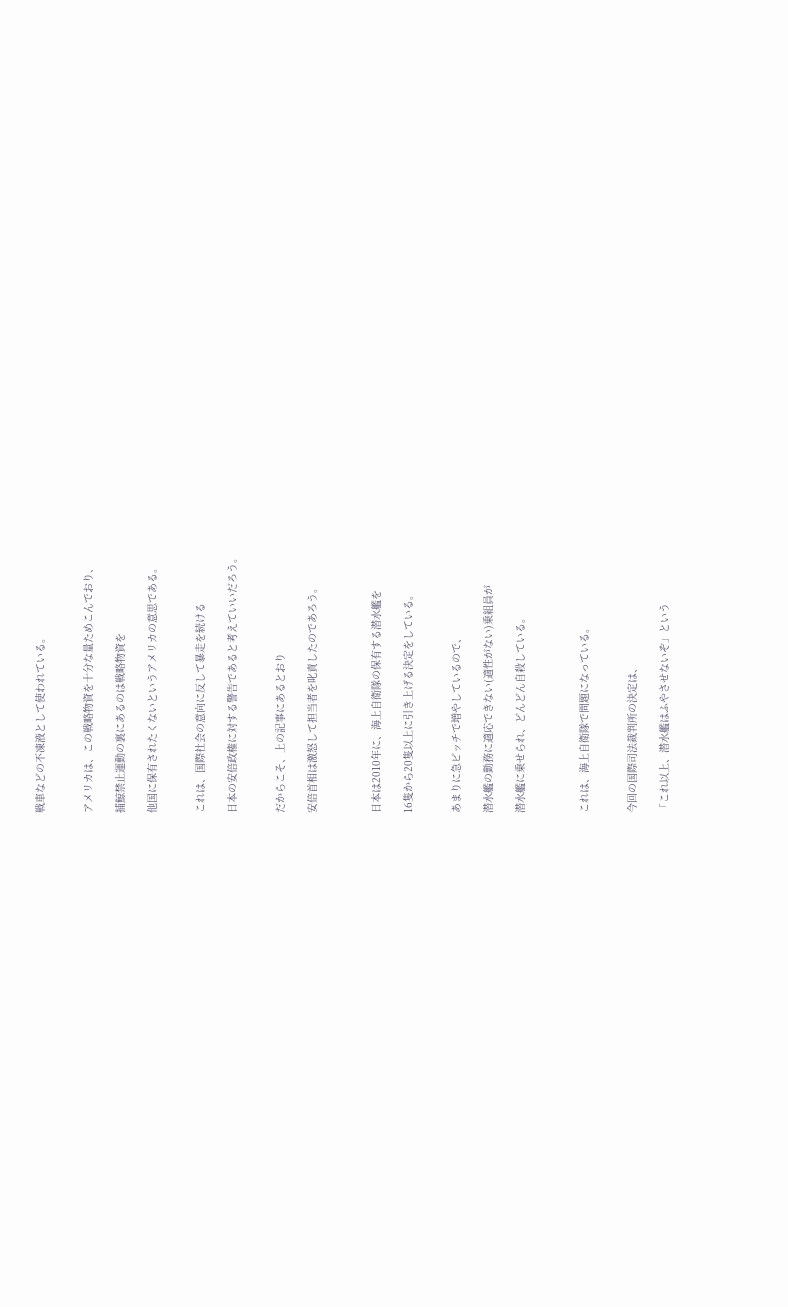戦車などの不凍液として使われている。


アメリカは、この戦略物資を十分な量ためこんでおり、

捕鯨禁止運動の裏にあるのは戦略物資を

他国に保有されたくないというアメリカの意思である。


これは、国際社会の意向に反して暴走を続ける

日本の安倍政権に対する警告であると考えていいだろう。


だからこそ、上の記事にあるとおり

安倍首相は激怒して担当者を叱責したのであろう。



日本は2010年に、海上自衛隊の保有する潜水艦を

16隻から20隻以上に引き上げる決定をしている。


あまりに急ピッチで増やしているので、

潜水艦の勤務に適応できない(適性がない)乗組員が

潜水艦に乗せられ、どんどん自殺している。



これは、海上自衛隊で問題になっている。


今回の国際司法裁判所の決定は、

「これ以上、潜水艦はふやさせないぞ」という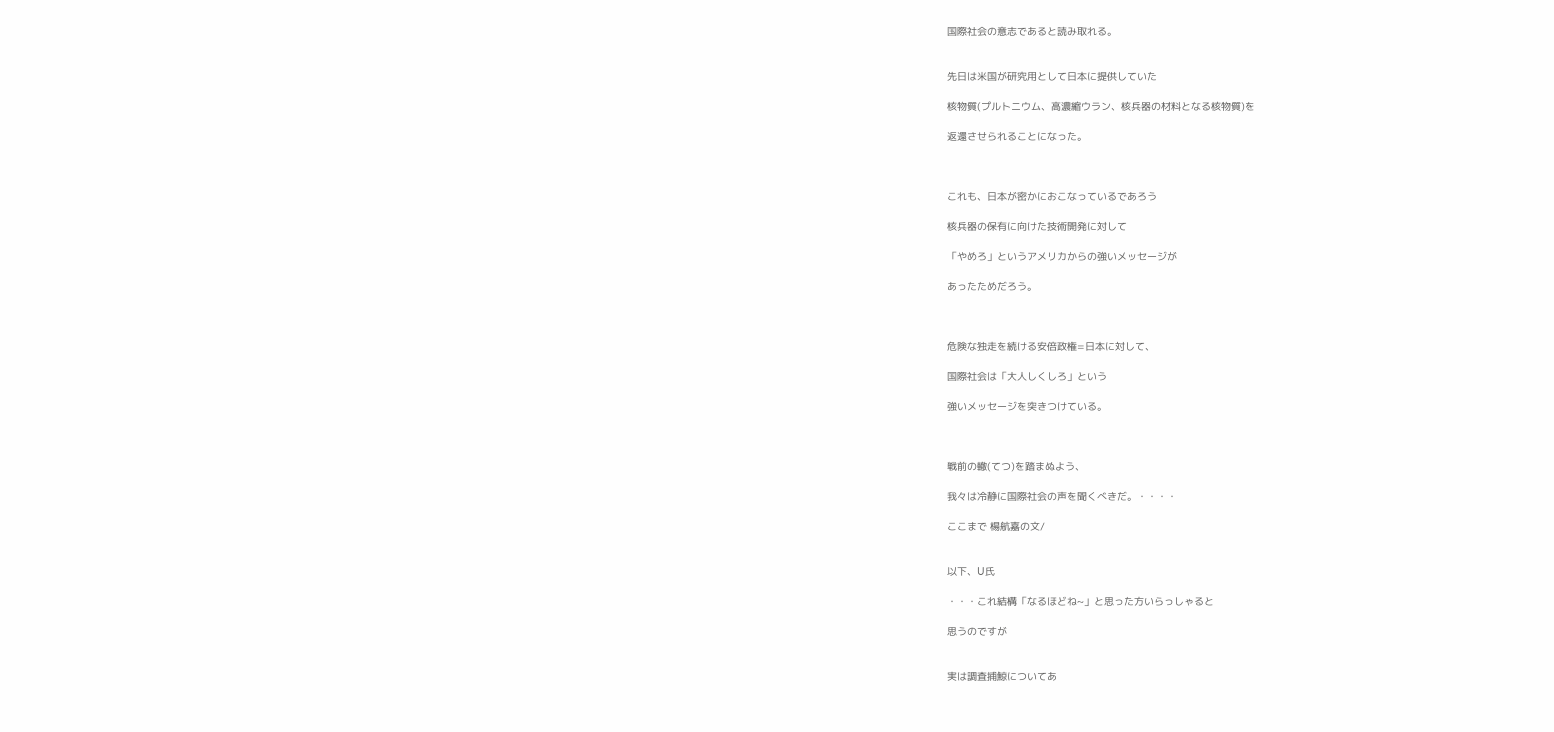国際社会の意志であると読み取れる。


先日は米国が研究用として日本に提供していた

核物質(プルトニウム、高濃縮ウラン、核兵器の材料となる核物質)を

返還させられることになった。



これも、日本が密かにおこなっているであろう

核兵器の保有に向けた技術開発に対して

「やめろ」というアメリカからの強いメッセージが

あったためだろう。



危険な独走を続ける安倍政権=日本に対して、

国際社会は「大人しくしろ」という

強いメッセージを突きつけている。



戦前の轍(てつ)を踏まぬよう、

我々は冷静に国際社会の声を聞くべきだ。・・・・

ここまで 楊航嘉の文/


以下、U氏

・・・これ結構「なるほどね~」と思った方いらっしゃると

思うのですが


実は調査捕鯨についてあ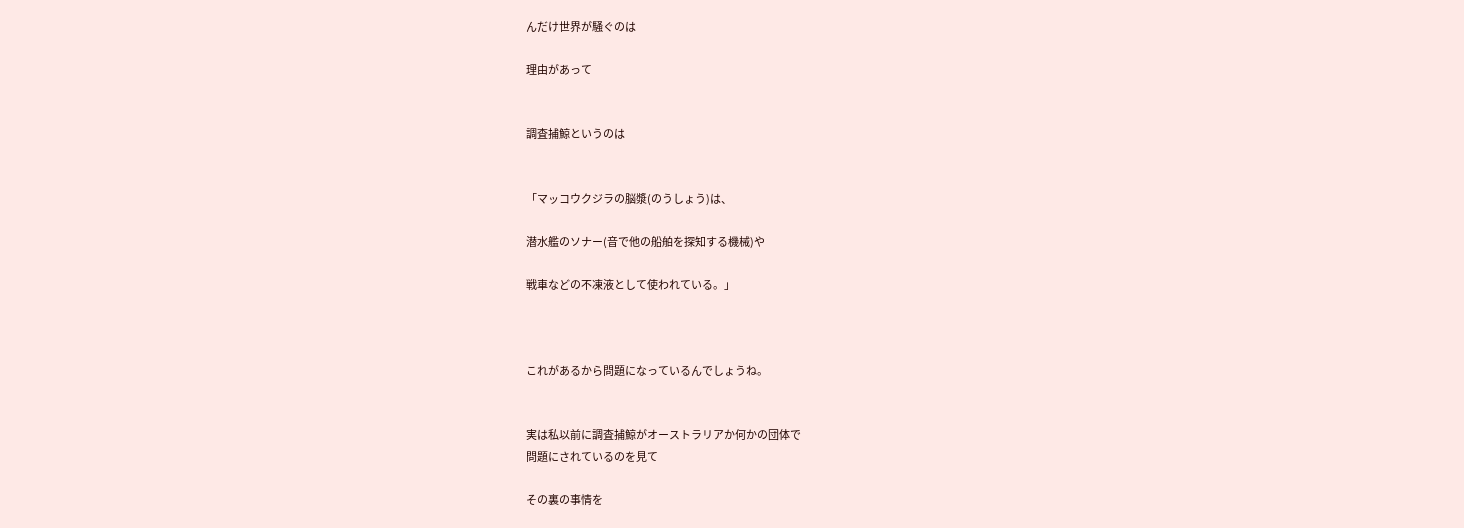んだけ世界が騒ぐのは

理由があって


調査捕鯨というのは


「マッコウクジラの脳漿(のうしょう)は、

潜水艦のソナー(音で他の船舶を探知する機械)や

戦車などの不凍液として使われている。」



これがあるから問題になっているんでしょうね。


実は私以前に調査捕鯨がオーストラリアか何かの団体で
問題にされているのを見て

その裏の事情を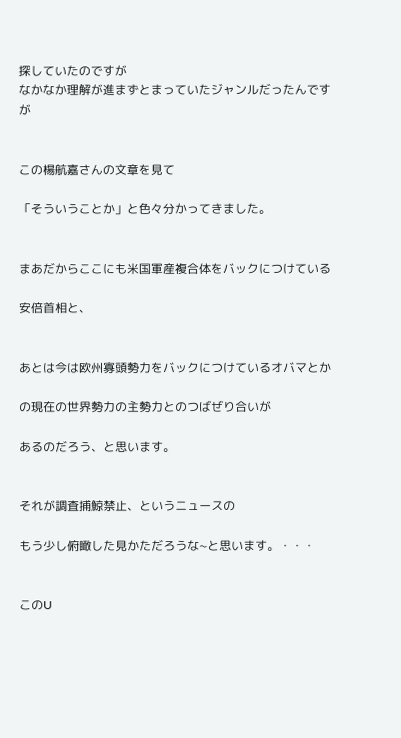探していたのですが
なかなか理解が進まずとまっていたジャンルだったんですが


この楊航嘉さんの文章を見て

「そういうことか」と色々分かってきました。


まあだからここにも米国軍産複合体をバックにつけている

安倍首相と、


あとは今は欧州寡頭勢力をバックにつけているオバマとか

の現在の世界勢力の主勢力とのつばぜり合いが

あるのだろう、と思います。


それが調査捕鯨禁止、というニュースの

もう少し俯瞰した見かただろうな~と思います。・・・


このU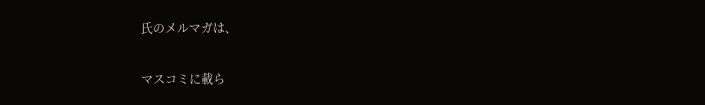氏のメルマガは、

マスコミに載ら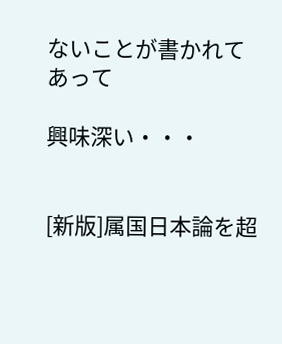ないことが書かれてあって

興味深い・・・


[新版]属国日本論を超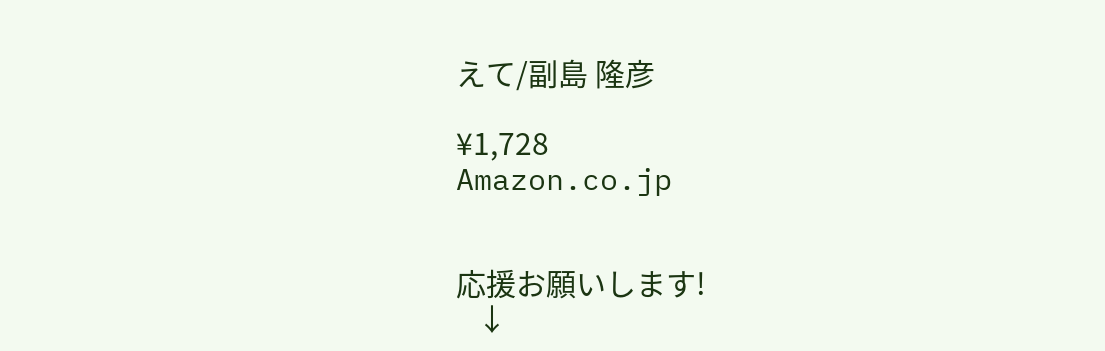えて/副島 隆彦

¥1,728
Amazon.co.jp


応援お願いします!
   ↓